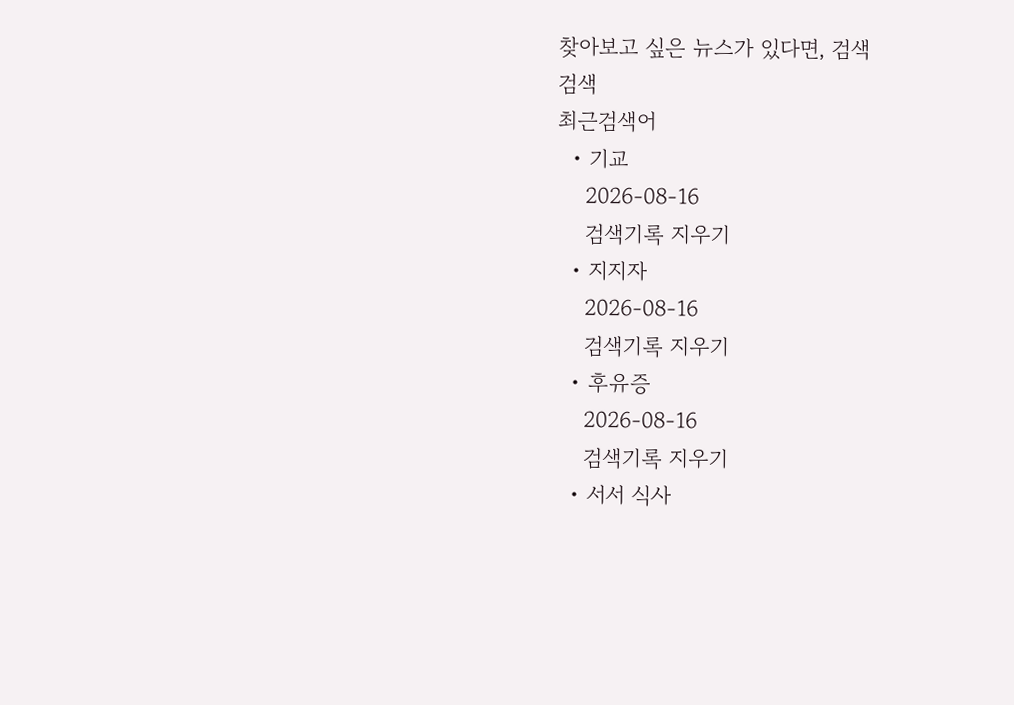찾아보고 싶은 뉴스가 있다면, 검색
검색
최근검색어
  • 기교
    2026-08-16
    검색기록 지우기
  • 지지자
    2026-08-16
    검색기록 지우기
  • 후유증
    2026-08-16
    검색기록 지우기
  • 서서 식사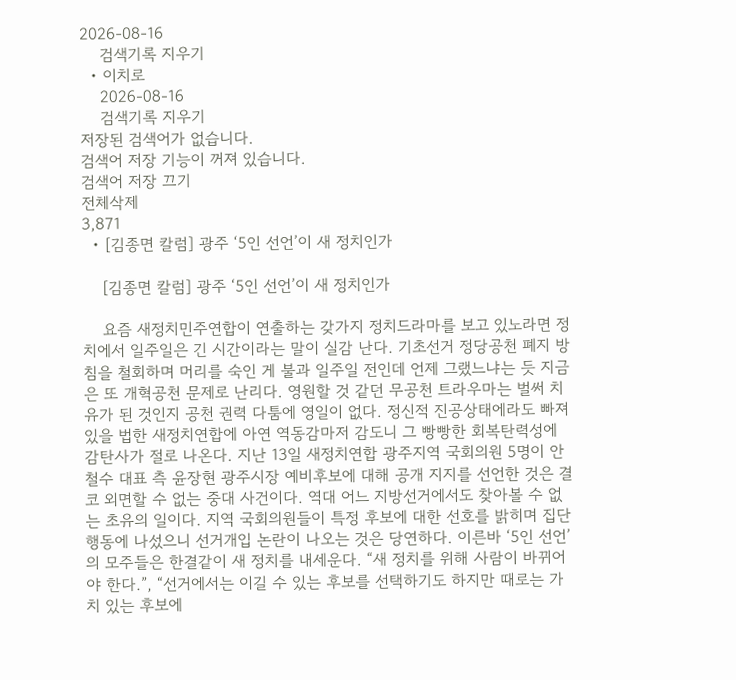2026-08-16
    검색기록 지우기
  • 이치로
    2026-08-16
    검색기록 지우기
저장된 검색어가 없습니다.
검색어 저장 기능이 꺼져 있습니다.
검색어 저장 끄기
전체삭제
3,871
  • [김종면 칼럼] 광주 ‘5인 선언’이 새 정치인가

    [김종면 칼럼] 광주 ‘5인 선언’이 새 정치인가

    요즘 새정치민주연합이 연출하는 갖가지 정치드라마를 보고 있노라면 정치에서 일주일은 긴 시간이라는 말이 실감 난다. 기초선거 정당공천 폐지 방침을 철회하며 머리를 숙인 게 불과 일주일 전인데 언제 그랬느냐는 듯 지금은 또 개혁공천 문제로 난리다. 영원할 것 같던 무공천 트라우마는 벌써 치유가 된 것인지 공천 권력 다툼에 영일이 없다. 정신적 진공상태에라도 빠져 있을 법한 새정치연합에 아연 역동감마저 감도니 그 빵빵한 회복탄력성에 감탄사가 절로 나온다. 지난 13일 새정치연합 광주지역 국회의원 5명이 안철수 대표 측 윤장현 광주시장 예비후보에 대해 공개 지지를 선언한 것은 결코 외면할 수 없는 중대 사건이다. 역대 어느 지방선거에서도 찾아볼 수 없는 초유의 일이다. 지역 국회의원들이 특정 후보에 대한 선호를 밝히며 집단행동에 나섰으니 선거개입 논란이 나오는 것은 당연하다. 이른바 ‘5인 선언’의 모주들은 한결같이 새 정치를 내세운다. “새 정치를 위해 사람이 바뀌어야 한다.”, “선거에서는 이길 수 있는 후보를 선택하기도 하지만 때로는 가치 있는 후보에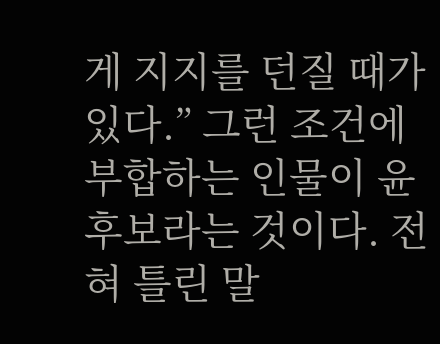게 지지를 던질 때가 있다.” 그런 조건에 부합하는 인물이 윤 후보라는 것이다. 전혀 틀린 말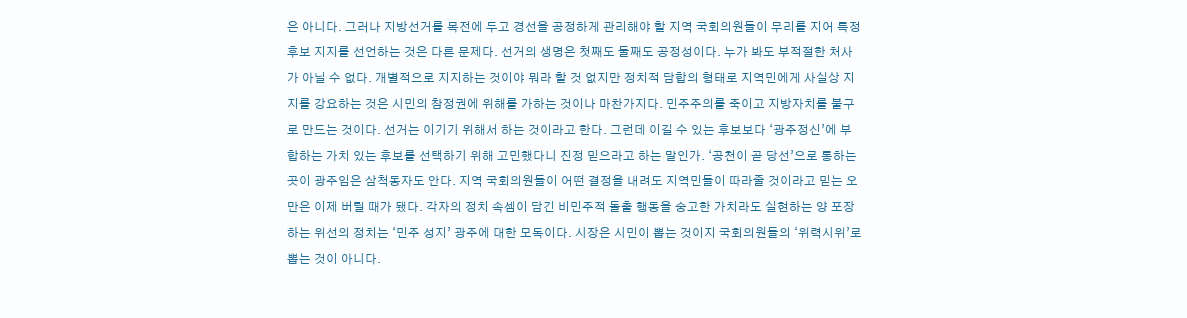은 아니다. 그러나 지방선거를 목전에 두고 경선을 공정하게 관리해야 할 지역 국회의원들이 무리를 지어 특정 후보 지지를 선언하는 것은 다른 문제다. 선거의 생명은 첫째도 둘째도 공정성이다. 누가 봐도 부적절한 처사가 아닐 수 없다. 개별적으로 지지하는 것이야 뭐라 할 것 없지만 정치적 담합의 형태로 지역민에게 사실상 지지를 강요하는 것은 시민의 참정권에 위해를 가하는 것이나 마찬가지다. 민주주의를 죽이고 지방자치를 불구로 만드는 것이다. 선거는 이기기 위해서 하는 것이라고 한다. 그런데 이길 수 있는 후보보다 ‘광주정신’에 부합하는 가치 있는 후보를 선택하기 위해 고민했다니 진정 믿으라고 하는 말인가. ‘공천이 곧 당선’으로 통하는 곳이 광주임은 삼척동자도 안다. 지역 국회의원들이 어떤 결정을 내려도 지역민들이 따라줄 것이라고 믿는 오만은 이제 버릴 때가 됐다. 각자의 정치 속셈이 담긴 비민주적 돌출 행동을 숭고한 가치라도 실현하는 양 포장하는 위선의 정치는 ‘민주 성지’ 광주에 대한 모독이다. 시장은 시민이 뽑는 것이지 국회의원들의 ‘위력시위’로 뽑는 것이 아니다.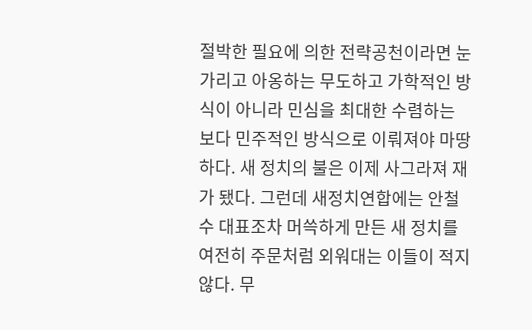절박한 필요에 의한 전략공천이라면 눈 가리고 아옹하는 무도하고 가학적인 방식이 아니라 민심을 최대한 수렴하는 보다 민주적인 방식으로 이뤄져야 마땅하다. 새 정치의 불은 이제 사그라져 재가 됐다. 그런데 새정치연합에는 안철수 대표조차 머쓱하게 만든 새 정치를 여전히 주문처럼 외워대는 이들이 적지 않다. 무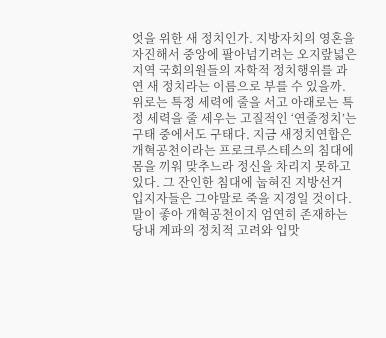엇을 위한 새 정치인가. 지방자치의 영혼을 자진해서 중앙에 팔아넘기려는 오지랖넓은 지역 국회의원들의 자학적 정치행위를 과연 새 정치라는 이름으로 부를 수 있을까. 위로는 특정 세력에 줄을 서고 아래로는 특정 세력을 줄 세우는 고질적인 ‘연줄정치’는 구태 중에서도 구태다. 지금 새정치연합은 개혁공천이라는 프로크루스테스의 침대에 몸을 끼워 맞추느라 정신을 차리지 못하고 있다. 그 잔인한 침대에 눕혀진 지방선거 입지자들은 그야말로 죽을 지경일 것이다. 말이 좋아 개혁공천이지 엄연히 존재하는 당내 계파의 정치적 고려와 입맛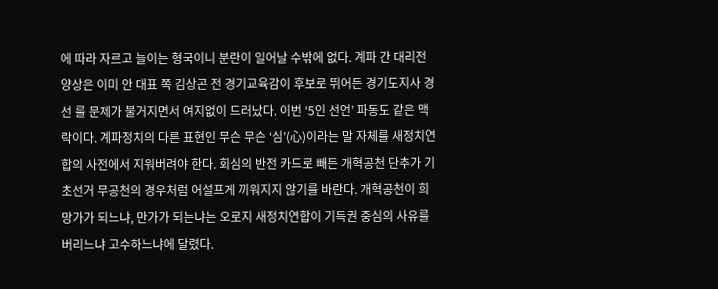에 따라 자르고 늘이는 형국이니 분란이 일어날 수밖에 없다. 계파 간 대리전 양상은 이미 안 대표 쪽 김상곤 전 경기교육감이 후보로 뛰어든 경기도지사 경선 룰 문제가 불거지면서 여지없이 드러났다. 이번 ‘5인 선언’ 파동도 같은 맥락이다. 계파정치의 다른 표현인 무슨 무슨 ‘심’(心)이라는 말 자체를 새정치연합의 사전에서 지워버려야 한다. 회심의 반전 카드로 빼든 개혁공천 단추가 기초선거 무공천의 경우처럼 어설프게 끼워지지 않기를 바란다. 개혁공천이 희망가가 되느냐, 만가가 되는냐는 오로지 새정치연합이 기득권 중심의 사유를 버리느냐 고수하느냐에 달렸다.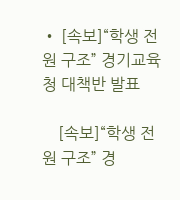• [속보]“학생 전원 구조” 경기교육청 대책반 발표

    [속보]“학생 전원 구조” 경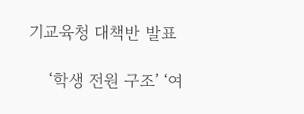기교육청 대책반 발표

    ‘학생 전원 구조’ ‘여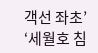객선 좌초’ ‘세월호 침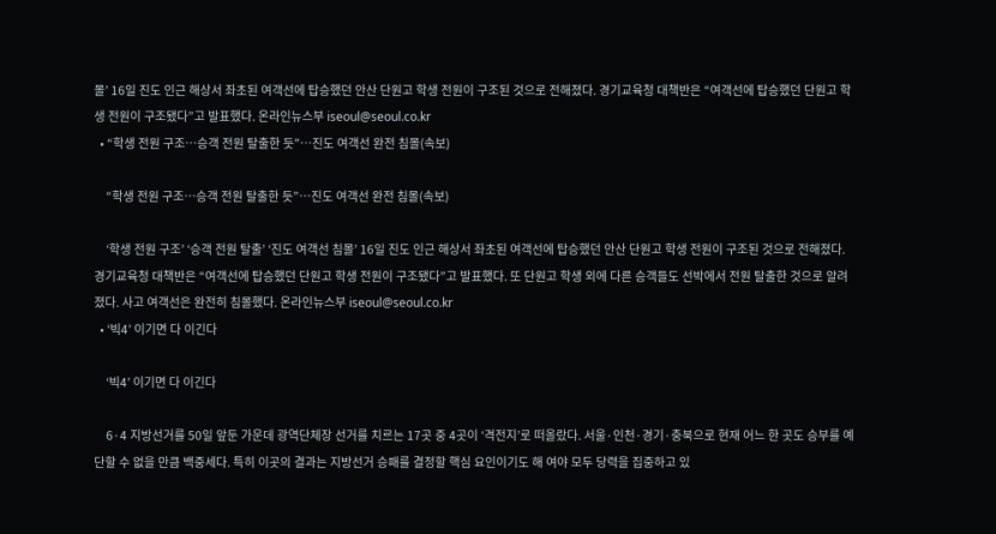몰’ 16일 진도 인근 해상서 좌초된 여객선에 탑승했던 안산 단원고 학생 전원이 구조된 것으로 전해졌다. 경기교육청 대책반은 “여객선에 탑승했던 단원고 학생 전원이 구조됐다”고 발표했다. 온라인뉴스부 iseoul@seoul.co.kr
  • “학생 전원 구조…승객 전원 탈출한 듯”…진도 여객선 완전 침몰(속보)

    “학생 전원 구조…승객 전원 탈출한 듯”…진도 여객선 완전 침몰(속보)

    ‘학생 전원 구조’ ‘승객 전원 탈출’ ‘진도 여객선 침몰’ 16일 진도 인근 해상서 좌초된 여객선에 탑승했던 안산 단원고 학생 전원이 구조된 것으로 전해졌다. 경기교육청 대책반은 “여객선에 탑승했던 단원고 학생 전원이 구조됐다”고 발표했다. 또 단원고 학생 외에 다른 승객들도 선박에서 전원 탈출한 것으로 알려졌다. 사고 여객선은 완전히 침몰했다. 온라인뉴스부 iseoul@seoul.co.kr
  • ‘빅4’ 이기면 다 이긴다

    ‘빅4’ 이기면 다 이긴다

    6·4 지방선거를 50일 앞둔 가운데 광역단체장 선거를 치르는 17곳 중 4곳이 ‘격전지’로 떠올랐다. 서울·인천·경기·충북으로 현재 어느 한 곳도 승부를 예단할 수 없을 만큼 백중세다. 특히 이곳의 결과는 지방선거 승패를 결정할 핵심 요인이기도 해 여야 모두 당력을 집중하고 있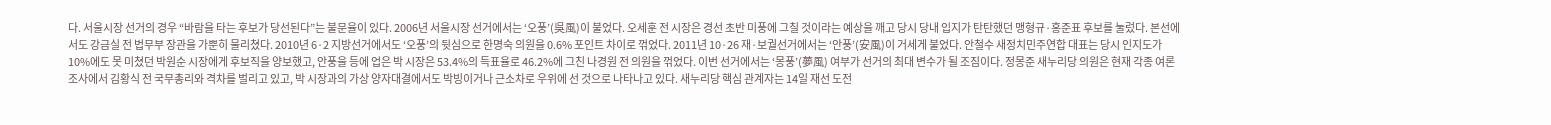다. 서울시장 선거의 경우 “바람을 타는 후보가 당선된다”는 불문율이 있다. 2006년 서울시장 선거에서는 ‘오풍’(吳風)이 불었다. 오세훈 전 시장은 경선 초반 미풍에 그칠 것이라는 예상을 깨고 당시 당내 입지가 탄탄했던 맹형규·홍준표 후보를 눌렀다. 본선에서도 강금실 전 법무부 장관을 가뿐히 물리쳤다. 2010년 6·2 지방선거에서도 ‘오풍’의 뒷심으로 한명숙 의원을 0.6% 포인트 차이로 꺾었다. 2011년 10·26 재·보궐선거에서는 ‘안풍’(安風)이 거세게 불었다. 안철수 새정치민주연합 대표는 당시 인지도가 10%에도 못 미쳤던 박원순 시장에게 후보직을 양보했고, 안풍을 등에 업은 박 시장은 53.4%의 득표율로 46.2%에 그친 나경원 전 의원을 꺾었다. 이번 선거에서는 ‘몽풍’(夢風) 여부가 선거의 최대 변수가 될 조짐이다. 정몽준 새누리당 의원은 현재 각종 여론조사에서 김황식 전 국무총리와 격차를 벌리고 있고, 박 시장과의 가상 양자대결에서도 박빙이거나 근소차로 우위에 선 것으로 나타나고 있다. 새누리당 핵심 관계자는 14일 재선 도전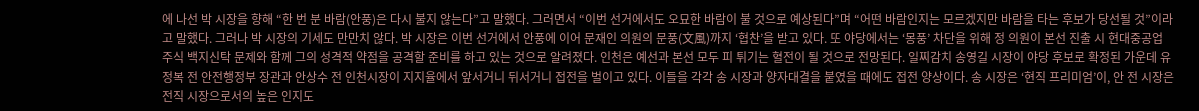에 나선 박 시장을 향해 “한 번 분 바람(안풍)은 다시 불지 않는다”고 말했다. 그러면서 “이번 선거에서도 오묘한 바람이 불 것으로 예상된다”며 “어떤 바람인지는 모르겠지만 바람을 타는 후보가 당선될 것”이라고 말했다. 그러나 박 시장의 기세도 만만치 않다. 박 시장은 이번 선거에서 안풍에 이어 문재인 의원의 문풍(文風)까지 ‘협찬’을 받고 있다. 또 야당에서는 ‘몽풍’ 차단을 위해 정 의원이 본선 진출 시 현대중공업 주식 백지신탁 문제와 함께 그의 성격적 약점을 공격할 준비를 하고 있는 것으로 알려졌다. 인천은 예선과 본선 모두 피 튀기는 혈전이 될 것으로 전망된다. 일찌감치 송영길 시장이 야당 후보로 확정된 가운데 유정복 전 안전행정부 장관과 안상수 전 인천시장이 지지율에서 앞서거니 뒤서거니 접전을 벌이고 있다. 이들을 각각 송 시장과 양자대결을 붙였을 때에도 접전 양상이다. 송 시장은 ‘현직 프리미엄’이, 안 전 시장은 전직 시장으로서의 높은 인지도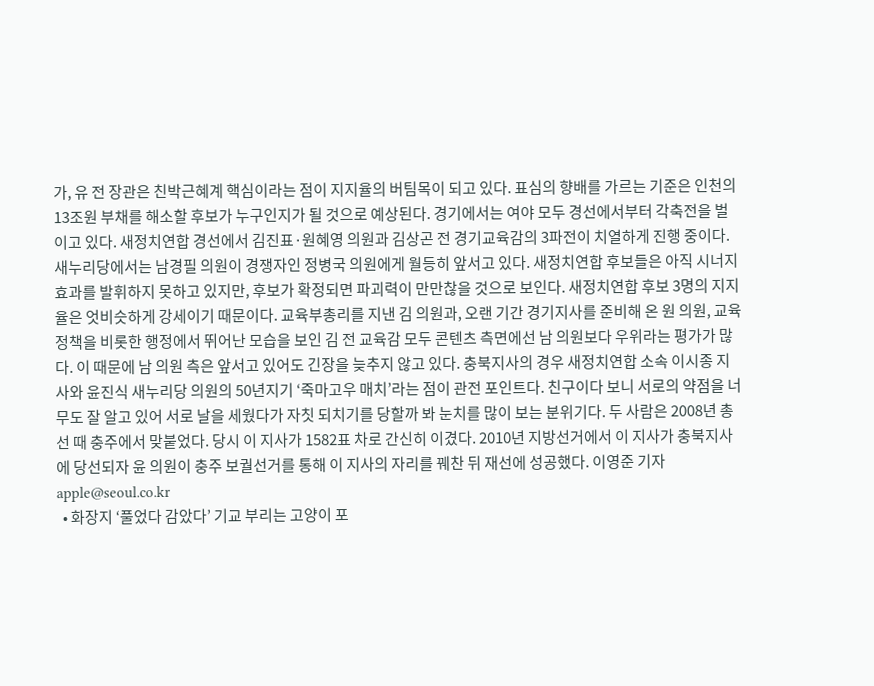가, 유 전 장관은 친박근혜계 핵심이라는 점이 지지율의 버팀목이 되고 있다. 표심의 향배를 가르는 기준은 인천의 13조원 부채를 해소할 후보가 누구인지가 될 것으로 예상된다. 경기에서는 여야 모두 경선에서부터 각축전을 벌이고 있다. 새정치연합 경선에서 김진표·원혜영 의원과 김상곤 전 경기교육감의 3파전이 치열하게 진행 중이다. 새누리당에서는 남경필 의원이 경쟁자인 정병국 의원에게 월등히 앞서고 있다. 새정치연합 후보들은 아직 시너지 효과를 발휘하지 못하고 있지만, 후보가 확정되면 파괴력이 만만찮을 것으로 보인다. 새정치연합 후보 3명의 지지율은 엇비슷하게 강세이기 때문이다. 교육부총리를 지낸 김 의원과, 오랜 기간 경기지사를 준비해 온 원 의원, 교육 정책을 비롯한 행정에서 뛰어난 모습을 보인 김 전 교육감 모두 콘텐츠 측면에선 남 의원보다 우위라는 평가가 많다. 이 때문에 남 의원 측은 앞서고 있어도 긴장을 늦추지 않고 있다. 충북지사의 경우 새정치연합 소속 이시종 지사와 윤진식 새누리당 의원의 50년지기 ‘죽마고우 매치’라는 점이 관전 포인트다. 친구이다 보니 서로의 약점을 너무도 잘 알고 있어 서로 날을 세웠다가 자칫 되치기를 당할까 봐 눈치를 많이 보는 분위기다. 두 사람은 2008년 총선 때 충주에서 맞붙었다. 당시 이 지사가 1582표 차로 간신히 이겼다. 2010년 지방선거에서 이 지사가 충북지사에 당선되자 윤 의원이 충주 보궐선거를 통해 이 지사의 자리를 꿰찬 뒤 재선에 성공했다. 이영준 기자 apple@seoul.co.kr
  • 화장지 ‘풀었다 감았다’ 기교 부리는 고양이 포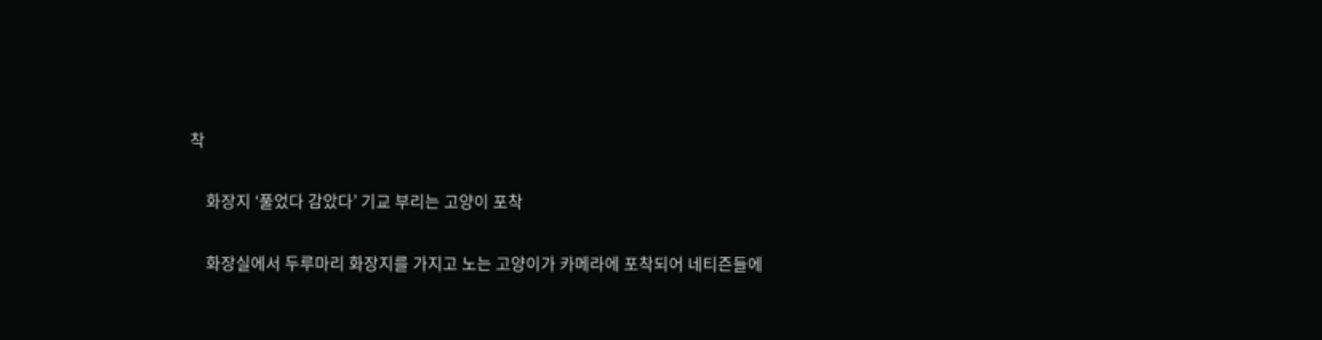착

    화장지 ‘풀었다 감았다’ 기교 부리는 고양이 포착

    화장실에서 두루마리 화장지를 가지고 노는 고양이가 카메라에 포착되어 네티즌들에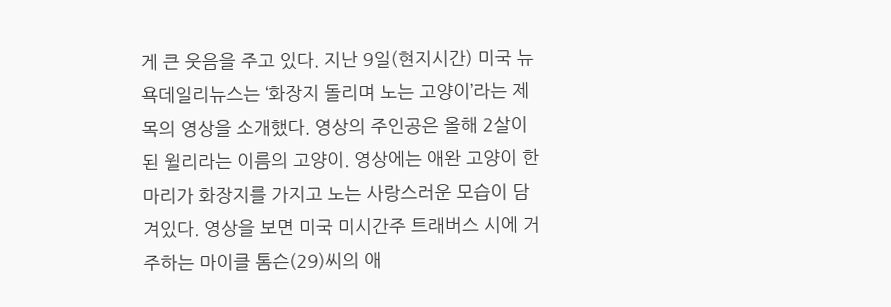게 큰 웃음을 주고 있다. 지난 9일(현지시간) 미국 뉴욕데일리뉴스는 ‘화장지 돌리며 노는 고양이’라는 제목의 영상을 소개했다. 영상의 주인공은 올해 2살이 된 윌리라는 이름의 고양이. 영상에는 애완 고양이 한 마리가 화장지를 가지고 노는 사랑스러운 모습이 담겨있다. 영상을 보면 미국 미시간주 트래버스 시에 거주하는 마이클 톰슨(29)씨의 애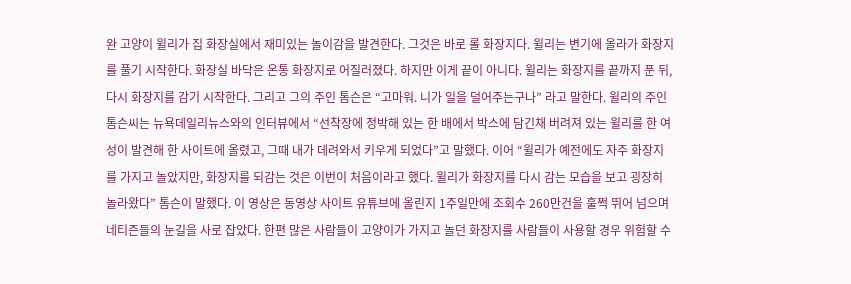완 고양이 윌리가 집 화장실에서 재미있는 놀이감을 발견한다. 그것은 바로 롤 화장지다. 윌리는 변기에 올라가 화장지를 풀기 시작한다. 화장실 바닥은 온통 화장지로 어질러졌다. 하지만 이게 끝이 아니다. 윌리는 화장지를 끝까지 푼 뒤, 다시 화장지를 감기 시작한다. 그리고 그의 주인 톰슨은 “고마워. 니가 일을 덜어주는구나” 라고 말한다. 윌리의 주인 톰슨씨는 뉴욕데일리뉴스와의 인터뷰에서 “선착장에 정박해 있는 한 배에서 박스에 담긴채 버려져 있는 윌리를 한 여성이 발견해 한 사이트에 올렸고, 그때 내가 데려와서 키우게 되었다”고 말했다. 이어 “윌리가 예전에도 자주 화장지를 가지고 놀았지만, 화장지를 되감는 것은 이번이 처음이라고 했다. 윌리가 화장지를 다시 감는 모습을 보고 굉장히 놀라왔다” 톰슨이 말했다. 이 영상은 동영상 사이트 유튜브에 올린지 1주일만에 조회수 260만건을 훌쩍 뛰어 넘으며 네티즌들의 눈길을 사로 잡았다. 한편 많은 사람들이 고양이가 가지고 놀던 화장지를 사람들이 사용할 경우 위험할 수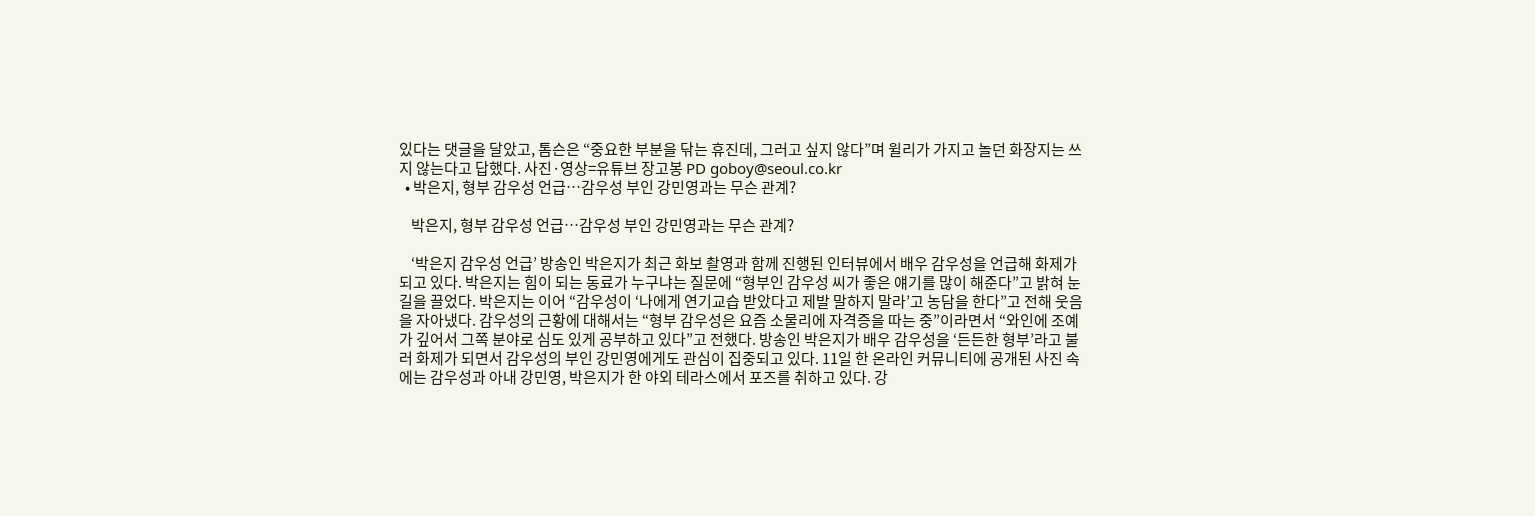있다는 댓글을 달았고, 톰슨은 “중요한 부분을 닦는 휴진데, 그러고 싶지 않다”며 윌리가 가지고 놀던 화장지는 쓰지 않는다고 답했다. 사진·영상=유튜브 장고봉 PD goboy@seoul.co.kr
  • 박은지, 형부 감우성 언급…감우성 부인 강민영과는 무슨 관계?

    박은지, 형부 감우성 언급…감우성 부인 강민영과는 무슨 관계?

    ‘박은지 감우성 언급’ 방송인 박은지가 최근 화보 촬영과 함께 진행된 인터뷰에서 배우 감우성을 언급해 화제가 되고 있다. 박은지는 힘이 되는 동료가 누구냐는 질문에 “형부인 감우성 씨가 좋은 얘기를 많이 해준다”고 밝혀 눈길을 끌었다. 박은지는 이어 “감우성이 ‘나에게 연기교습 받았다고 제발 말하지 말라’고 농담을 한다”고 전해 웃음을 자아냈다. 감우성의 근황에 대해서는 “형부 감우성은 요즘 소물리에 자격증을 따는 중”이라면서 “와인에 조예가 깊어서 그쪽 분야로 심도 있게 공부하고 있다”고 전했다. 방송인 박은지가 배우 감우성을 ‘든든한 형부’라고 불러 화제가 되면서 감우성의 부인 강민영에게도 관심이 집중되고 있다. 11일 한 온라인 커뮤니티에 공개된 사진 속에는 감우성과 아내 강민영, 박은지가 한 야외 테라스에서 포즈를 취하고 있다. 강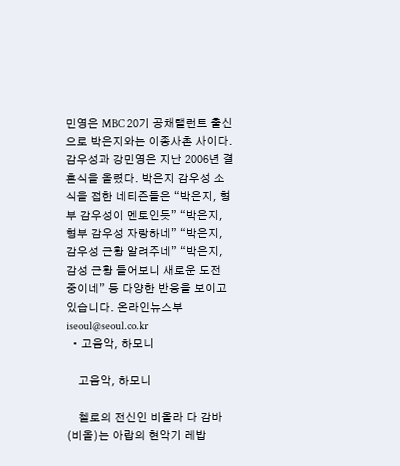민영은 MBC 20기 공채탤런트 출신으로 박은지와는 이종사촌 사이다. 감우성과 강민영은 지난 2006년 결혼식을 올렸다. 박은지 감우성 소식을 접한 네티즌들은 “박은지, 형부 감우성이 멘토인듯” “박은지, 형부 감우성 자랑하네” “박은지, 감우성 근황 알려주네” “박은지, 감성 근황 들어보니 새로운 도전 중이네” 등 다양한 반응을 보이고 있습니다. 온라인뉴스부 iseoul@seoul.co.kr
  • 고음악, 하모니

    고음악, 하모니

    첼로의 전신인 비올라 다 감바(비올)는 아랍의 현악기 레밥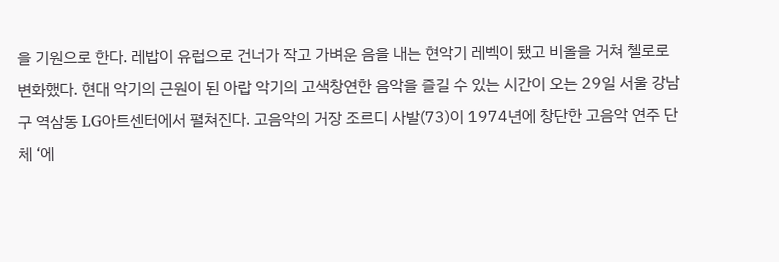을 기원으로 한다. 레밥이 유럽으로 건너가 작고 가벼운 음을 내는 현악기 레벡이 됐고 비올을 거쳐 첼로로 변화했다. 현대 악기의 근원이 된 아랍 악기의 고색창연한 음악을 즐길 수 있는 시간이 오는 29일 서울 강남구 역삼동 LG아트센터에서 펼쳐진다. 고음악의 거장 조르디 사발(73)이 1974년에 창단한 고음악 연주 단체 ‘에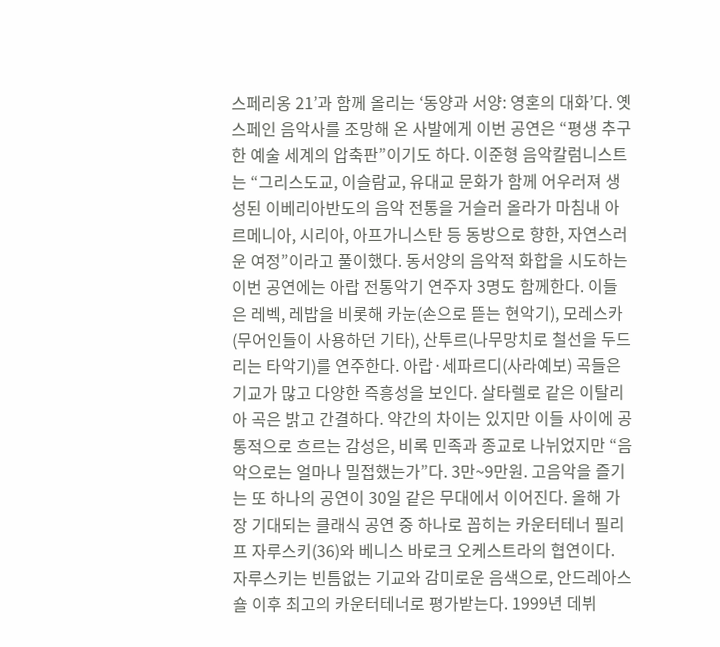스페리옹 21’과 함께 올리는 ‘동양과 서양: 영혼의 대화’다. 옛 스페인 음악사를 조망해 온 사발에게 이번 공연은 “평생 추구한 예술 세계의 압축판”이기도 하다. 이준형 음악칼럼니스트는 “그리스도교, 이슬람교, 유대교 문화가 함께 어우러져 생성된 이베리아반도의 음악 전통을 거슬러 올라가 마침내 아르메니아, 시리아, 아프가니스탄 등 동방으로 향한, 자연스러운 여정”이라고 풀이했다. 동서양의 음악적 화합을 시도하는 이번 공연에는 아랍 전통악기 연주자 3명도 함께한다. 이들은 레벡, 레밥을 비롯해 카눈(손으로 뜯는 현악기), 모레스카(무어인들이 사용하던 기타), 산투르(나무망치로 철선을 두드리는 타악기)를 연주한다. 아랍·세파르디(사라예보) 곡들은 기교가 많고 다양한 즉흥성을 보인다. 살타렐로 같은 이탈리아 곡은 밝고 간결하다. 약간의 차이는 있지만 이들 사이에 공통적으로 흐르는 감성은, 비록 민족과 종교로 나뉘었지만 “음악으로는 얼마나 밀접했는가”다. 3만~9만원. 고음악을 즐기는 또 하나의 공연이 30일 같은 무대에서 이어진다. 올해 가장 기대되는 클래식 공연 중 하나로 꼽히는 카운터테너 필리프 자루스키(36)와 베니스 바로크 오케스트라의 협연이다. 자루스키는 빈틈없는 기교와 감미로운 음색으로, 안드레아스 숄 이후 최고의 카운터테너로 평가받는다. 1999년 데뷔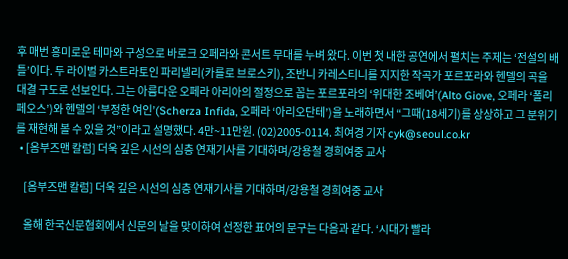후 매번 흥미로운 테마와 구성으로 바로크 오페라와 콘서트 무대를 누벼 왔다. 이번 첫 내한 공연에서 펼치는 주제는 ‘전설의 배틀’이다. 두 라이벌 카스트라토인 파리넬리(카를로 브로스키), 조반니 카레스티니를 지지한 작곡가 포르포라와 헨델의 곡을 대결 구도로 선보인다. 그는 아름다운 오페라 아리아의 절정으로 꼽는 포르포라의 ‘위대한 조베여’(Alto Giove, 오페라 ‘폴리페오스’)와 헨델의 ‘부정한 여인’(Scherza Infida, 오페라 ‘아리오단테’)을 노래하면서 “그때(18세기)를 상상하고 그 분위기를 재현해 볼 수 있을 것”이라고 설명했다. 4만~11만원. (02)2005-0114. 최여경 기자 cyk@seoul.co.kr
  • [옴부즈맨 칼럼] 더욱 깊은 시선의 심층 연재기사를 기대하며/강용철 경희여중 교사

    [옴부즈맨 칼럼] 더욱 깊은 시선의 심층 연재기사를 기대하며/강용철 경희여중 교사

    올해 한국신문협회에서 신문의 날을 맞이하여 선정한 표어의 문구는 다음과 같다. ‘시대가 빨라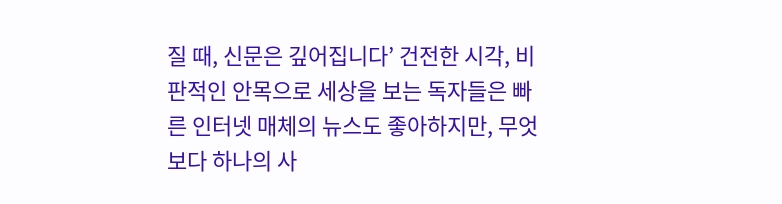질 때, 신문은 깊어집니다’ 건전한 시각, 비판적인 안목으로 세상을 보는 독자들은 빠른 인터넷 매체의 뉴스도 좋아하지만, 무엇보다 하나의 사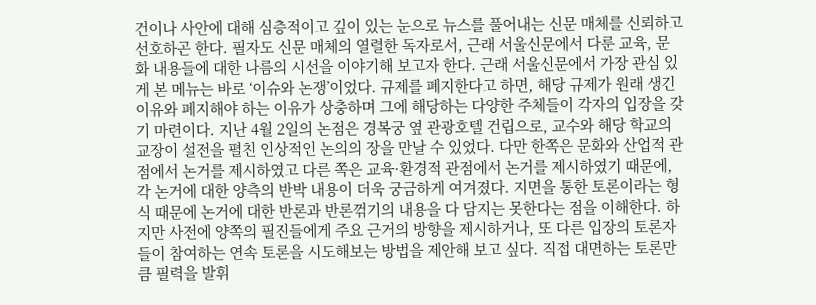건이나 사안에 대해 심층적이고 깊이 있는 눈으로 뉴스를 풀어내는 신문 매체를 신뢰하고 선호하곤 한다. 필자도 신문 매체의 열렬한 독자로서, 근래 서울신문에서 다룬 교육, 문화 내용들에 대한 나름의 시선을 이야기해 보고자 한다. 근래 서울신문에서 가장 관심 있게 본 메뉴는 바로 ‘이슈와 논쟁’이었다. 규제를 폐지한다고 하면, 해당 규제가 원래 생긴 이유와 폐지해야 하는 이유가 상충하며 그에 해당하는 다양한 주체들이 각자의 입장을 갖기 마련이다. 지난 4월 2일의 논점은 경복궁 옆 관광호텔 건립으로, 교수와 해당 학교의 교장이 설전을 펼친 인상적인 논의의 장을 만날 수 있었다. 다만 한쪽은 문화와 산업적 관점에서 논거를 제시하였고 다른 쪽은 교육·환경적 관점에서 논거를 제시하였기 때문에, 각 논거에 대한 양측의 반박 내용이 더욱 궁금하게 여겨졌다. 지면을 통한 토론이라는 형식 때문에 논거에 대한 반론과 반론꺾기의 내용을 다 담지는 못한다는 점을 이해한다. 하지만 사전에 양쪽의 필진들에게 주요 근거의 방향을 제시하거나, 또 다른 입장의 토론자들이 참여하는 연속 토론을 시도해보는 방법을 제안해 보고 싶다. 직접 대면하는 토론만큼 필력을 발휘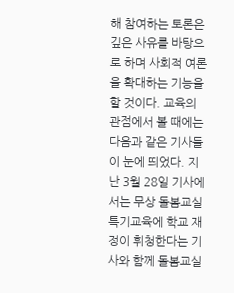해 참여하는 토론은 깊은 사유를 바탕으로 하며 사회적 여론을 확대하는 기능을 할 것이다. 교육의 관점에서 볼 때에는 다음과 같은 기사들이 눈에 띄었다. 지난 3월 28일 기사에서는 무상 돌봄교실 특기교육에 학교 재정이 휘청한다는 기사와 함께 돌봄교실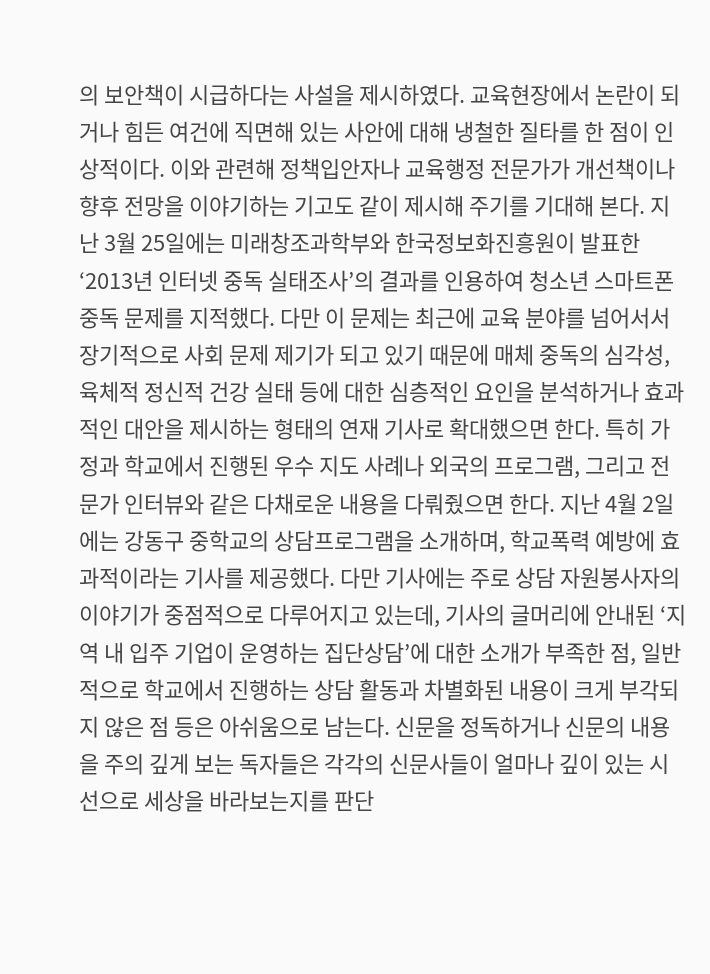의 보안책이 시급하다는 사설을 제시하였다. 교육현장에서 논란이 되거나 힘든 여건에 직면해 있는 사안에 대해 냉철한 질타를 한 점이 인상적이다. 이와 관련해 정책입안자나 교육행정 전문가가 개선책이나 향후 전망을 이야기하는 기고도 같이 제시해 주기를 기대해 본다. 지난 3월 25일에는 미래창조과학부와 한국정보화진흥원이 발표한 ‘2013년 인터넷 중독 실태조사’의 결과를 인용하여 청소년 스마트폰 중독 문제를 지적했다. 다만 이 문제는 최근에 교육 분야를 넘어서서 장기적으로 사회 문제 제기가 되고 있기 때문에 매체 중독의 심각성, 육체적 정신적 건강 실태 등에 대한 심층적인 요인을 분석하거나 효과적인 대안을 제시하는 형태의 연재 기사로 확대했으면 한다. 특히 가정과 학교에서 진행된 우수 지도 사례나 외국의 프로그램, 그리고 전문가 인터뷰와 같은 다채로운 내용을 다뤄줬으면 한다. 지난 4월 2일에는 강동구 중학교의 상담프로그램을 소개하며, 학교폭력 예방에 효과적이라는 기사를 제공했다. 다만 기사에는 주로 상담 자원봉사자의 이야기가 중점적으로 다루어지고 있는데, 기사의 글머리에 안내된 ‘지역 내 입주 기업이 운영하는 집단상담’에 대한 소개가 부족한 점, 일반적으로 학교에서 진행하는 상담 활동과 차별화된 내용이 크게 부각되지 않은 점 등은 아쉬움으로 남는다. 신문을 정독하거나 신문의 내용을 주의 깊게 보는 독자들은 각각의 신문사들이 얼마나 깊이 있는 시선으로 세상을 바라보는지를 판단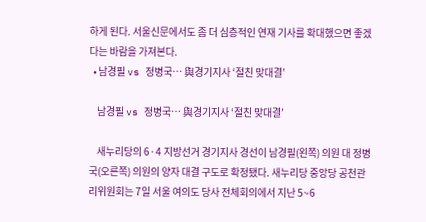하게 된다. 서울신문에서도 좀 더 심층적인 연재 기사를 확대했으면 좋겠다는 바람을 가져본다.
  • 남경필 vs 정병국… 與경기지사 ‘절친 맞대결’

    남경필 vs 정병국… 與경기지사 ‘절친 맞대결’

    새누리당의 6·4 지방선거 경기지사 경선이 남경필(왼쪽) 의원 대 정병국(오른쪽) 의원의 양자 대결 구도로 확정됐다. 새누리당 중앙당 공천관리위원회는 7일 서울 여의도 당사 전체회의에서 지난 5~6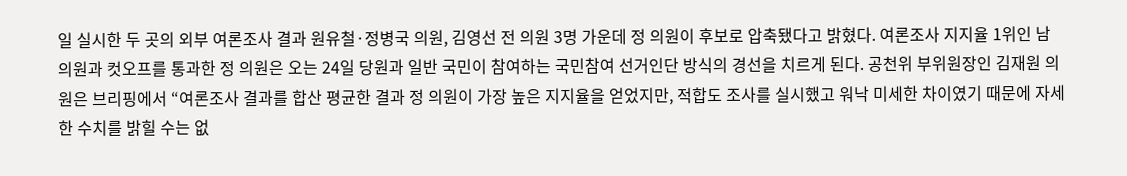일 실시한 두 곳의 외부 여론조사 결과 원유철·정병국 의원, 김영선 전 의원 3명 가운데 정 의원이 후보로 압축됐다고 밝혔다. 여론조사 지지율 1위인 남 의원과 컷오프를 통과한 정 의원은 오는 24일 당원과 일반 국민이 참여하는 국민참여 선거인단 방식의 경선을 치르게 된다. 공천위 부위원장인 김재원 의원은 브리핑에서 “여론조사 결과를 합산 평균한 결과 정 의원이 가장 높은 지지율을 얻었지만, 적합도 조사를 실시했고 워낙 미세한 차이였기 때문에 자세한 수치를 밝힐 수는 없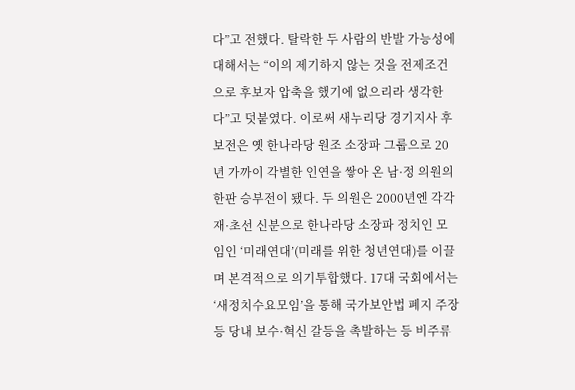다”고 전했다. 탈락한 두 사람의 반발 가능성에 대해서는 “이의 제기하지 않는 것을 전제조건으로 후보자 압축을 했기에 없으리라 생각한다”고 덧붙였다. 이로써 새누리당 경기지사 후보전은 옛 한나라당 원조 소장파 그룹으로 20년 가까이 각별한 인연을 쌓아 온 남·정 의원의 한판 승부전이 됐다. 두 의원은 2000년엔 각각 재·초선 신분으로 한나라당 소장파 정치인 모임인 ‘미래연대’(미래를 위한 청년연대)를 이끌며 본격적으로 의기투합했다. 17대 국회에서는 ‘새정치수요모임’을 통해 국가보안법 폐지 주장 등 당내 보수·혁신 갈등을 촉발하는 등 비주류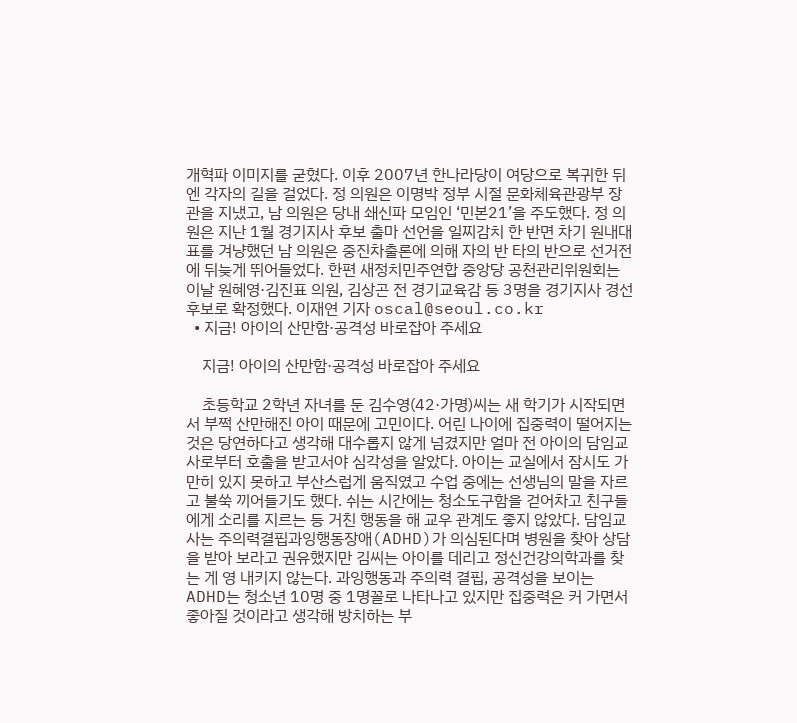개혁파 이미지를 굳혔다. 이후 2007년 한나라당이 여당으로 복귀한 뒤엔 각자의 길을 걸었다. 정 의원은 이명박 정부 시절 문화체육관광부 장관을 지냈고, 남 의원은 당내 쇄신파 모임인 ‘민본21’을 주도했다. 정 의원은 지난 1월 경기지사 후보 출마 선언을 일찌감치 한 반면 차기 원내대표를 겨냥했던 남 의원은 중진차출론에 의해 자의 반 타의 반으로 선거전에 뒤늦게 뛰어들었다. 한편 새정치민주연합 중앙당 공천관리위원회는 이날 원혜영·김진표 의원, 김상곤 전 경기교육감 등 3명을 경기지사 경선 후보로 확정했다. 이재연 기자 oscal@seoul.co.kr
  • 지금! 아이의 산만함·공격성 바로잡아 주세요

    지금! 아이의 산만함·공격성 바로잡아 주세요

    초등학교 2학년 자녀를 둔 김수영(42·가명)씨는 새 학기가 시작되면서 부쩍 산만해진 아이 때문에 고민이다. 어린 나이에 집중력이 떨어지는 것은 당연하다고 생각해 대수롭지 않게 넘겼지만 얼마 전 아이의 담임교사로부터 호출을 받고서야 심각성을 알았다. 아이는 교실에서 잠시도 가만히 있지 못하고 부산스럽게 움직였고 수업 중에는 선생님의 말을 자르고 불쑥 끼어들기도 했다. 쉬는 시간에는 청소도구함을 걷어차고 친구들에게 소리를 지르는 등 거친 행동을 해 교우 관계도 좋지 않았다. 담임교사는 주의력결핍과잉행동장애(ADHD)가 의심된다며 병원을 찾아 상담을 받아 보라고 권유했지만 김씨는 아이를 데리고 정신건강의학과를 찾는 게 영 내키지 않는다. 과잉행동과 주의력 결핍, 공격성을 보이는 ADHD는 청소년 10명 중 1명꼴로 나타나고 있지만 집중력은 커 가면서 좋아질 것이라고 생각해 방치하는 부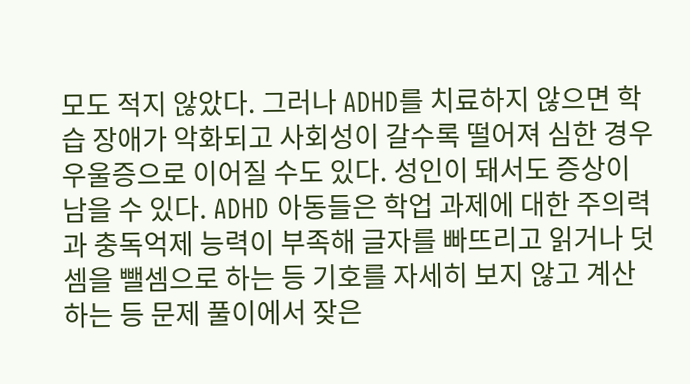모도 적지 않았다. 그러나 ADHD를 치료하지 않으면 학습 장애가 악화되고 사회성이 갈수록 떨어져 심한 경우 우울증으로 이어질 수도 있다. 성인이 돼서도 증상이 남을 수 있다. ADHD 아동들은 학업 과제에 대한 주의력과 충독억제 능력이 부족해 글자를 빠뜨리고 읽거나 덧셈을 뺄셈으로 하는 등 기호를 자세히 보지 않고 계산하는 등 문제 풀이에서 잦은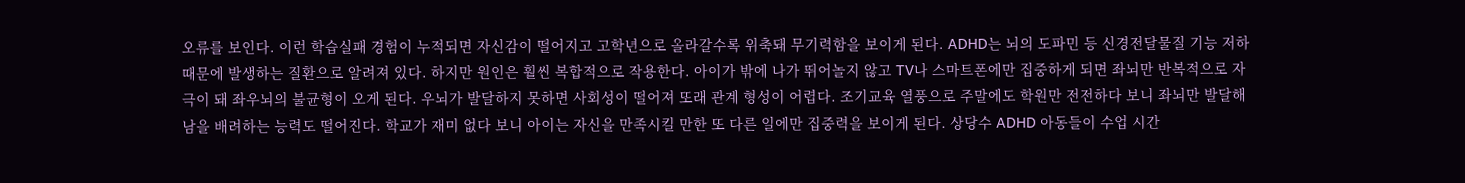오류를 보인다. 이런 학습실패 경험이 누적되면 자신감이 떨어지고 고학년으로 올라갈수록 위축돼 무기력함을 보이게 된다. ADHD는 뇌의 도파민 등 신경전달물질 기능 저하 때문에 발생하는 질환으로 알려져 있다. 하지만 원인은 훨씬 복합적으로 작용한다. 아이가 밖에 나가 뛰어놀지 않고 TV나 스마트폰에만 집중하게 되면 좌뇌만 반복적으로 자극이 돼 좌우뇌의 불균형이 오게 된다. 우뇌가 발달하지 못하면 사회성이 떨어져 또래 관계 형성이 어렵다. 조기교육 열풍으로 주말에도 학원만 전전하다 보니 좌뇌만 발달해 남을 배려하는 능력도 떨어진다. 학교가 재미 없다 보니 아이는 자신을 만족시킬 만한 또 다른 일에만 집중력을 보이게 된다. 상당수 ADHD 아동들이 수업 시간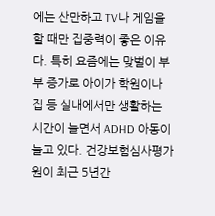에는 산만하고 TV나 게임을 할 때만 집중력이 좋은 이유다. 특히 요즘에는 맞벌이 부부 증가로 아이가 학원이나 집 등 실내에서만 생활하는 시간이 늘면서 ADHD 아동이 늘고 있다. 건강보험심사평가원이 최근 5년간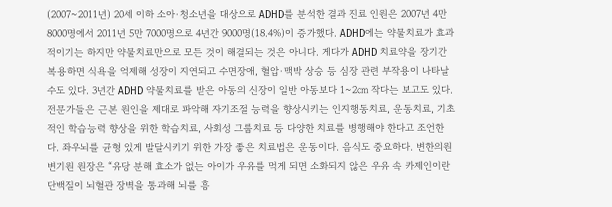(2007~2011년) 20세 이하 소아·청소년을 대상으로 ADHD를 분석한 결과 진료 인원은 2007년 4만 8000명에서 2011년 5만 7000명으로 4년간 9000명(18.4%)이 증가했다. ADHD에는 약물치료가 효과적이기는 하지만 약물치료만으로 모든 것이 해결되는 것은 아니다. 게다가 ADHD 치료약을 장기간 복용하면 식욕을 억제해 성장이 지연되고 수면장애, 혈압·맥박 상승 등 심장 관련 부작용이 나타날 수도 있다. 3년간 ADHD 약물치료를 받은 아동의 신장이 일반 아동보다 1~2㎝ 작다는 보고도 있다. 전문가들은 근본 원인을 제대로 파악해 자기조절 능력을 향상시키는 인지행동치료, 운동치료, 기초적인 학습능력 향상을 위한 학습치료, 사회성 그룹치료 등 다양한 치료를 병행해야 한다고 조언한다. 좌우뇌를 균형 있게 발달시키기 위한 가장 좋은 치료법은 운동이다. 음식도 중요하다. 변한의원 변기원 원장은 “유당 분해 효소가 없는 아이가 우유를 먹게 되면 소화되지 않은 우유 속 카제인이란 단백질이 뇌혈관 장벽을 통과해 뇌를 흥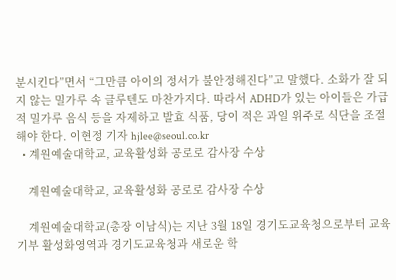분시킨다”면서 “그만큼 아이의 정서가 불안정해진다”고 말했다. 소화가 잘 되지 않는 밀가루 속 글루텐도 마찬가지다. 따라서 ADHD가 있는 아이들은 가급적 밀가루 음식 등을 자제하고 발효 식품, 당이 적은 과일 위주로 식단을 조절해야 한다. 이현정 기자 hjlee@seoul.co.kr
  • 계원예술대학교, 교육활성화 공로로 감사장 수상

    계원예술대학교, 교육활성화 공로로 감사장 수상

    계원예술대학교(총장 이남식)는 지난 3월 18일 경기도교육청으로부터 교육기부 활성화영역과 경기도교육청과 새로운 학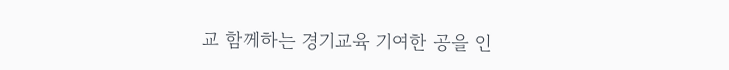교 함께하는 경기교육 기여한 공을 인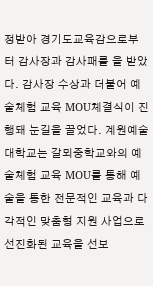정받아 경기도교육감으로부터 감사장과 감사패를 을 받았다. 감사장 수상과 더불어 예술체험 교육 MOU체결식이 진행돼 눈길을 끌었다. 계원예술대학교는 갈뫼중학교와의 예술체험 교육 MOU를 통해 예술을 통한 전문적인 교육과 다각적인 맞춤형 지원 사업으로 선진화된 교육을 선보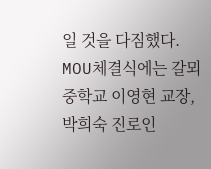일 것을 다짐했다. MOU체결식에는 갈뫼중학교 이영현 교장, 박희숙 진로인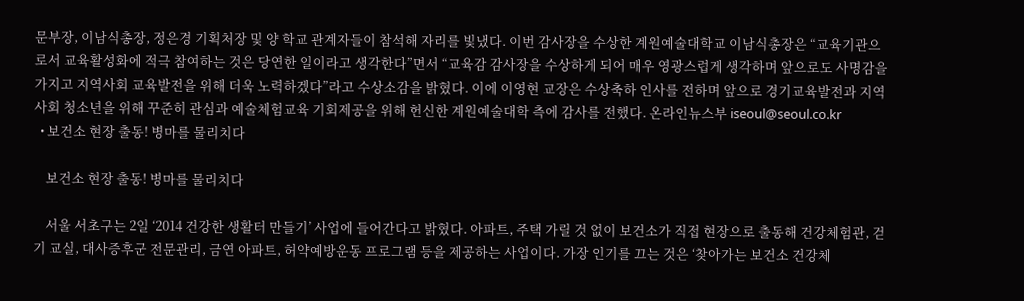문부장, 이남식총장, 정은경 기획처장 및 양 학교 관계자들이 참석해 자리를 빛냈다. 이번 감사장을 수상한 계원예술대학교 이남식총장은 “교육기관으로서 교육활성화에 적극 참여하는 것은 당연한 일이라고 생각한다”면서 “교육감 감사장을 수상하게 되어 매우 영광스럽게 생각하며 앞으로도 사명감을 가지고 지역사회 교육발전을 위해 더욱 노력하겠다”라고 수상소감을 밝혔다. 이에 이영현 교장은 수상축하 인사를 전하며 앞으로 경기교육발전과 지역사회 청소년을 위해 꾸준히 관심과 예술체험교육 기회제공을 위해 헌신한 계원예술대학 측에 감사를 전했다. 온라인뉴스부 iseoul@seoul.co.kr
  • 보건소 현장 출동! 병마를 물리치다

    보건소 현장 출동! 병마를 물리치다

    서울 서초구는 2일 ‘2014 건강한 생활터 만들기’ 사업에 들어간다고 밝혔다. 아파트, 주택 가릴 것 없이 보건소가 직접 현장으로 출동해 건강체험관, 걷기 교실, 대사증후군 전문관리, 금연 아파트, 허약예방운동 프로그램 등을 제공하는 사업이다. 가장 인기를 끄는 것은 ‘찾아가는 보건소 건강체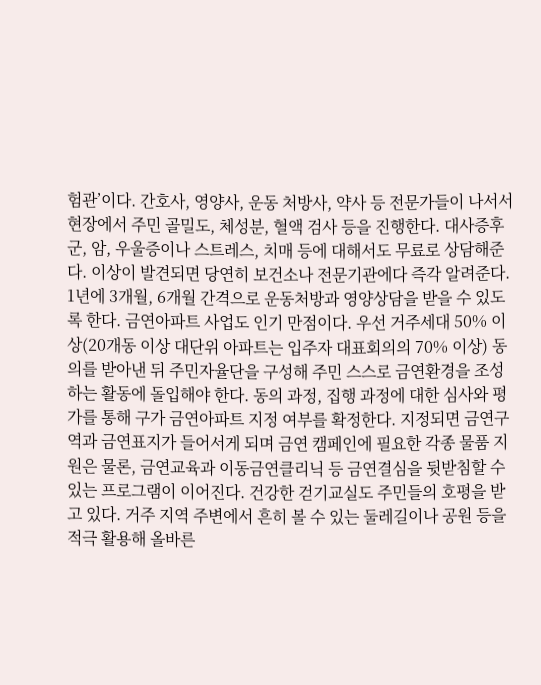험관’이다. 간호사, 영양사, 운동 처방사, 약사 등 전문가들이 나서서 현장에서 주민 골밀도, 체성분, 혈액 검사 등을 진행한다. 대사증후군, 암, 우울증이나 스트레스, 치매 등에 대해서도 무료로 상담해준다. 이상이 발견되면 당연히 보건소나 전문기관에다 즉각 알려준다. 1년에 3개월, 6개월 간격으로 운동처방과 영양상담을 받을 수 있도록 한다. 금연아파트 사업도 인기 만점이다. 우선 거주세대 50% 이상(20개동 이상 대단위 아파트는 입주자 대표회의의 70% 이상) 동의를 받아낸 뒤 주민자율단을 구성해 주민 스스로 금연환경을 조성하는 활동에 돌입해야 한다. 동의 과정, 집행 과정에 대한 심사와 평가를 통해 구가 금연아파트 지정 여부를 확정한다. 지정되면 금연구역과 금연표지가 들어서게 되며 금연 캠페인에 필요한 각종 물품 지원은 물론, 금연교육과 이동금연클리닉 등 금연결심을 뒷받침할 수 있는 프로그램이 이어진다. 건강한 걷기교실도 주민들의 호평을 받고 있다. 거주 지역 주변에서 흔히 볼 수 있는 둘레길이나 공원 등을 적극 활용해 올바른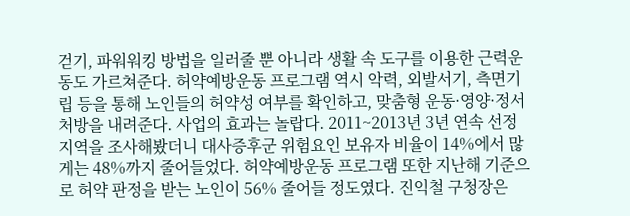걷기, 파워워킹 방법을 일러줄 뿐 아니라 생활 속 도구를 이용한 근력운동도 가르쳐준다. 허약예방운동 프로그램 역시 악력, 외발서기, 측면기립 등을 통해 노인들의 허약성 여부를 확인하고, 맞춤형 운동·영양·정서처방을 내려준다. 사업의 효과는 놀랍다. 2011~2013년 3년 연속 선정 지역을 조사해봤더니 대사증후군 위험요인 보유자 비율이 14%에서 많게는 48%까지 줄어들었다. 허약예방운동 프로그램 또한 지난해 기준으로 허약 판정을 받는 노인이 56% 줄어들 정도였다. 진익철 구청장은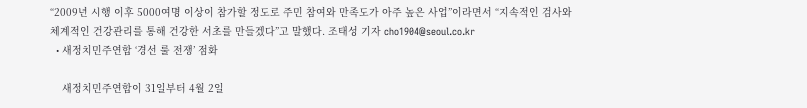“2009년 시행 이후 5000여명 이상이 참가할 정도로 주민 참여와 만족도가 아주 높은 사업”이라면서 “지속적인 검사와 체계적인 건강관리를 통해 건강한 서초를 만들겠다”고 말했다. 조태성 기자 cho1904@seoul.co.kr
  • 새정치민주연합 ‘경선 룰 전쟁’ 점화

    새정치민주연합이 31일부터 4월 2일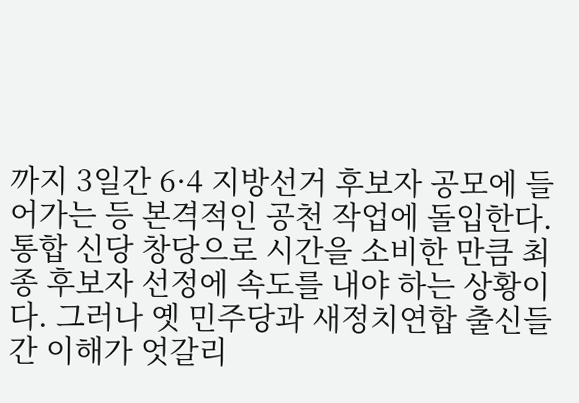까지 3일간 6·4 지방선거 후보자 공모에 들어가는 등 본격적인 공천 작업에 돌입한다. 통합 신당 창당으로 시간을 소비한 만큼 최종 후보자 선정에 속도를 내야 하는 상황이다. 그러나 옛 민주당과 새정치연합 출신들 간 이해가 엇갈리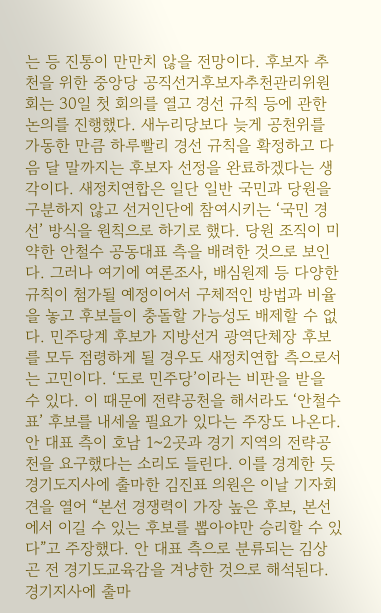는 등 진통이 만만치 않을 전망이다. 후보자 추천을 위한 중앙당 공직선거후보자추천관리위원회는 30일 첫 회의를 열고 경선 규칙 등에 관한 논의를 진행했다. 새누리당보다 늦게 공천위를 가동한 만큼 하루빨리 경선 규칙을 확정하고 다음 달 말까지는 후보자 선정을 완료하겠다는 생각이다. 새정치연합은 일단 일반 국민과 당원을 구분하지 않고 선거인단에 참여시키는 ‘국민 경선’ 방식을 원칙으로 하기로 했다. 당원 조직이 미약한 안철수 공동대표 측을 배려한 것으로 보인다. 그러나 여기에 여론조사, 배심원제 등 다양한 규칙이 첨가될 예정이어서 구체적인 방법과 비율을 놓고 후보들이 충돌할 가능성도 배제할 수 없다. 민주당계 후보가 지방선거 광역단체장 후보를 모두 점령하게 될 경우도 새정치연합 측으로서는 고민이다. ‘도로 민주당’이라는 비판을 받을 수 있다. 이 때문에 전략공천을 해서라도 ‘안철수표’ 후보를 내세울 필요가 있다는 주장도 나온다. 안 대표 측이 호남 1~2곳과 경기 지역의 전략공천을 요구했다는 소리도 들린다. 이를 경계한 듯 경기도지사에 출마한 김진표 의원은 이날 기자회견을 열어 “본선 경쟁력이 가장 높은 후보, 본선에서 이길 수 있는 후보를 뽑아야만 승리할 수 있다”고 주장했다. 안 대표 측으로 분류되는 김상곤 전 경기도교육감을 겨냥한 것으로 해석된다. 경기지사에 출마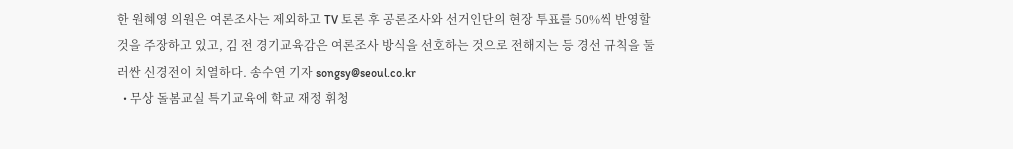한 원혜영 의원은 여론조사는 제외하고 TV 토론 후 공론조사와 선거인단의 현장 투표를 50%씩 반영할 것을 주장하고 있고, 김 전 경기교육감은 여론조사 방식을 선호하는 것으로 전해지는 등 경선 규칙을 둘러싼 신경전이 치열하다. 송수연 기자 songsy@seoul.co.kr
  • 무상 돌봄교실 특기교육에 학교 재정 휘청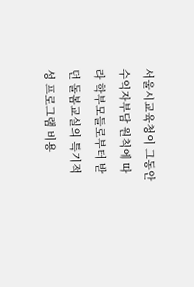서울시교육청이 그동안 수익자부담 원칙에 따라 학부모들로부터 받던 돌봄교실의 특기적성 프로그램 비용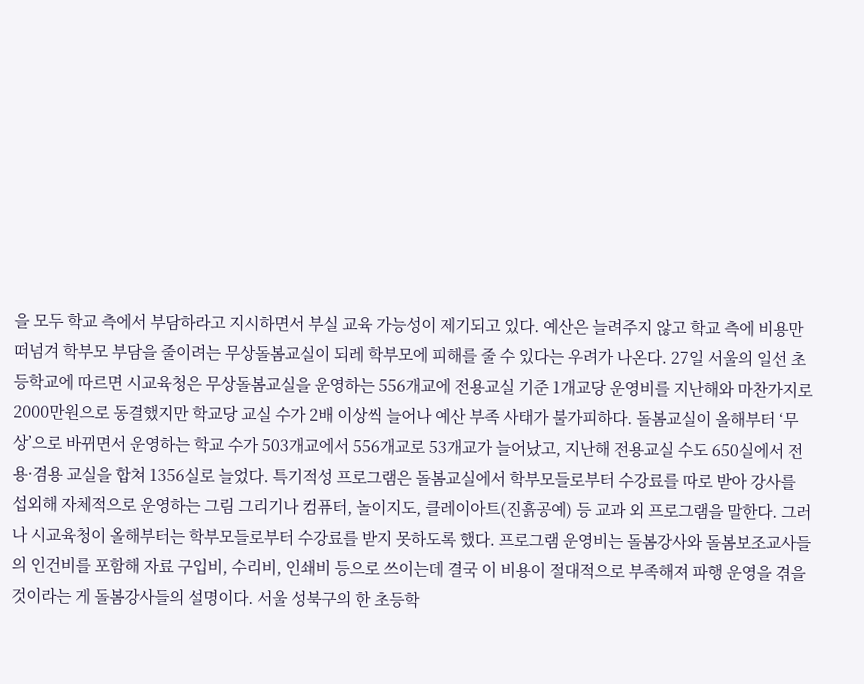을 모두 학교 측에서 부담하라고 지시하면서 부실 교육 가능성이 제기되고 있다. 예산은 늘려주지 않고 학교 측에 비용만 떠넘겨 학부모 부담을 줄이려는 무상돌봄교실이 되레 학부모에 피해를 줄 수 있다는 우려가 나온다. 27일 서울의 일선 초등학교에 따르면 시교육청은 무상돌봄교실을 운영하는 556개교에 전용교실 기준 1개교당 운영비를 지난해와 마찬가지로 2000만원으로 동결했지만 학교당 교실 수가 2배 이상씩 늘어나 예산 부족 사태가 불가피하다. 돌봄교실이 올해부터 ‘무상’으로 바뀌면서 운영하는 학교 수가 503개교에서 556개교로 53개교가 늘어났고, 지난해 전용교실 수도 650실에서 전용·겸용 교실을 합쳐 1356실로 늘었다. 특기적성 프로그램은 돌봄교실에서 학부모들로부터 수강료를 따로 받아 강사를 섭외해 자체적으로 운영하는 그림 그리기나 컴퓨터, 놀이지도, 클레이아트(진흙공예) 등 교과 외 프로그램을 말한다. 그러나 시교육청이 올해부터는 학부모들로부터 수강료를 받지 못하도록 했다. 프로그램 운영비는 돌봄강사와 돌봄보조교사들의 인건비를 포함해 자료 구입비, 수리비, 인쇄비 등으로 쓰이는데 결국 이 비용이 절대적으로 부족해져 파행 운영을 겪을 것이라는 게 돌봄강사들의 설명이다. 서울 성북구의 한 초등학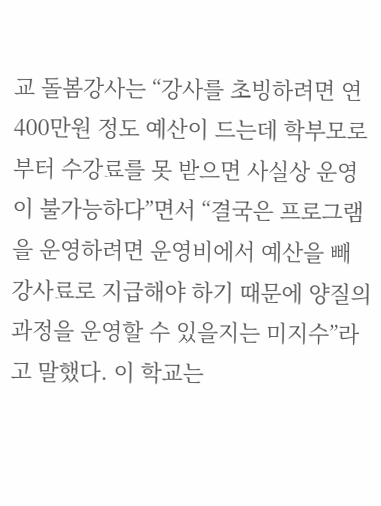교 돌봄강사는 “강사를 초빙하려면 연 400만원 정도 예산이 드는데 학부모로부터 수강료를 못 받으면 사실상 운영이 불가능하다”면서 “결국은 프로그램을 운영하려면 운영비에서 예산을 빼 강사료로 지급해야 하기 때문에 양질의 과정을 운영할 수 있을지는 미지수”라고 말했다. 이 학교는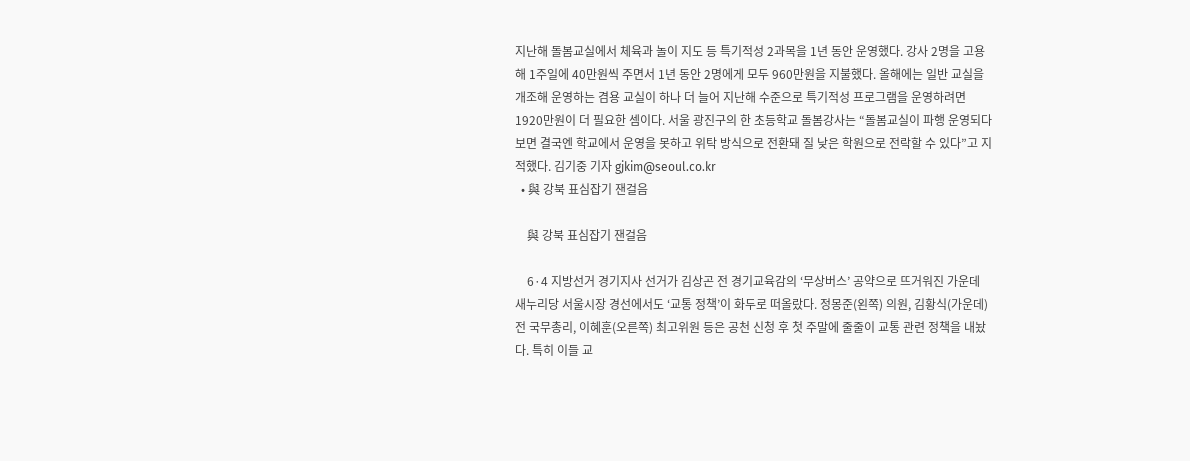지난해 돌봄교실에서 체육과 놀이 지도 등 특기적성 2과목을 1년 동안 운영했다. 강사 2명을 고용해 1주일에 40만원씩 주면서 1년 동안 2명에게 모두 960만원을 지불했다. 올해에는 일반 교실을 개조해 운영하는 겸용 교실이 하나 더 늘어 지난해 수준으로 특기적성 프로그램을 운영하려면 1920만원이 더 필요한 셈이다. 서울 광진구의 한 초등학교 돌봄강사는 “돌봄교실이 파행 운영되다 보면 결국엔 학교에서 운영을 못하고 위탁 방식으로 전환돼 질 낮은 학원으로 전락할 수 있다”고 지적했다. 김기중 기자 gjkim@seoul.co.kr
  • 與 강북 표심잡기 잰걸음

    與 강북 표심잡기 잰걸음

    6·4 지방선거 경기지사 선거가 김상곤 전 경기교육감의 ‘무상버스’ 공약으로 뜨거워진 가운데 새누리당 서울시장 경선에서도 ‘교통 정책’이 화두로 떠올랐다. 정몽준(왼쪽) 의원, 김황식(가운데) 전 국무총리, 이혜훈(오른쪽) 최고위원 등은 공천 신청 후 첫 주말에 줄줄이 교통 관련 정책을 내놨다. 특히 이들 교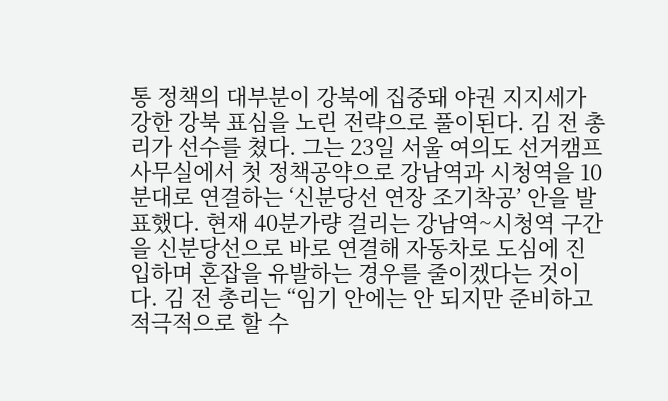통 정책의 대부분이 강북에 집중돼 야권 지지세가 강한 강북 표심을 노린 전략으로 풀이된다. 김 전 총리가 선수를 쳤다. 그는 23일 서울 여의도 선거캠프 사무실에서 첫 정책공약으로 강남역과 시청역을 10분대로 연결하는 ‘신분당선 연장 조기착공’ 안을 발표했다. 현재 40분가량 걸리는 강남역~시청역 구간을 신분당선으로 바로 연결해 자동차로 도심에 진입하며 혼잡을 유발하는 경우를 줄이겠다는 것이다. 김 전 총리는 “임기 안에는 안 되지만 준비하고 적극적으로 할 수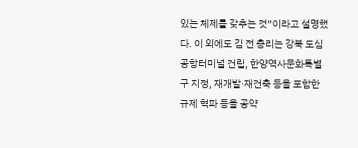있는 체제를 갖추는 것”이라고 설명했다. 이 외에도 김 전 총리는 강북 도심공항터미널 건립, 한양역사문화특별구 지정, 재개발·재건축 등을 포함한 규제 혁파 등을 공약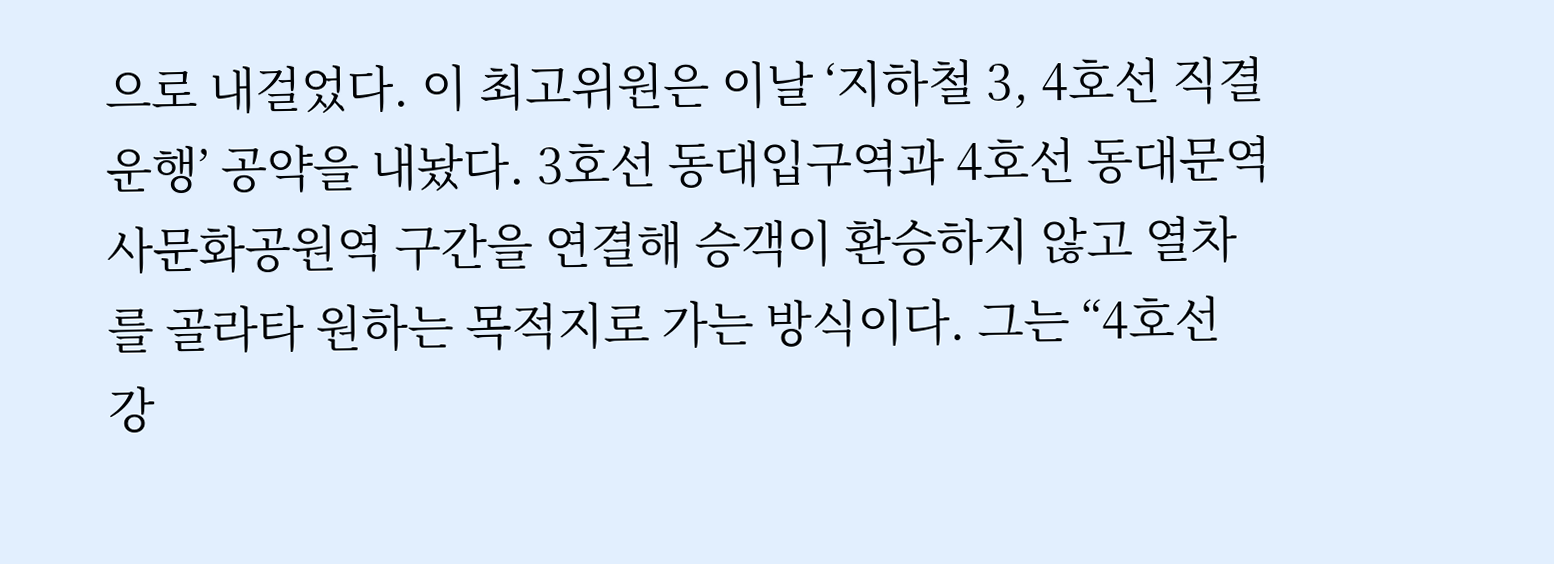으로 내걸었다. 이 최고위원은 이날 ‘지하철 3, 4호선 직결 운행’ 공약을 내놨다. 3호선 동대입구역과 4호선 동대문역사문화공원역 구간을 연결해 승객이 환승하지 않고 열차를 골라타 원하는 목적지로 가는 방식이다. 그는 “4호선 강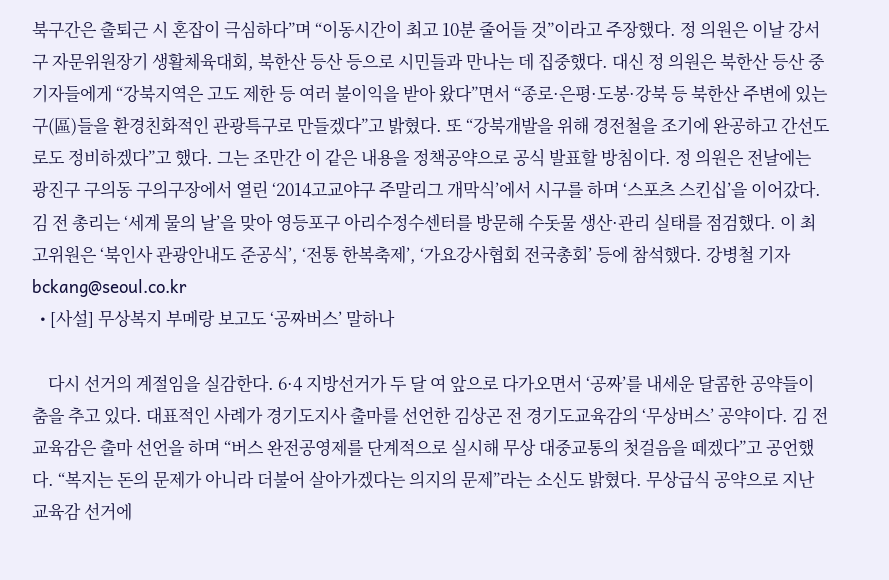북구간은 출퇴근 시 혼잡이 극심하다”며 “이동시간이 최고 10분 줄어들 것”이라고 주장했다. 정 의원은 이날 강서구 자문위원장기 생활체육대회, 북한산 등산 등으로 시민들과 만나는 데 집중했다. 대신 정 의원은 북한산 등산 중 기자들에게 “강북지역은 고도 제한 등 여러 불이익을 받아 왔다”면서 “종로·은평·도봉·강북 등 북한산 주변에 있는 구(區)들을 환경친화적인 관광특구로 만들겠다”고 밝혔다. 또 “강북개발을 위해 경전철을 조기에 완공하고 간선도로도 정비하겠다”고 했다. 그는 조만간 이 같은 내용을 정책공약으로 공식 발표할 방침이다. 정 의원은 전날에는 광진구 구의동 구의구장에서 열린 ‘2014고교야구 주말리그 개막식’에서 시구를 하며 ‘스포츠 스킨십’을 이어갔다. 김 전 총리는 ‘세계 물의 날’을 맞아 영등포구 아리수정수센터를 방문해 수돗물 생산·관리 실태를 점검했다. 이 최고위원은 ‘북인사 관광안내도 준공식’, ‘전통 한복축제’, ‘가요강사협회 전국총회’ 등에 참석했다. 강병철 기자 bckang@seoul.co.kr
  • [사설] 무상복지 부메랑 보고도 ‘공짜버스’ 말하나

    다시 선거의 계절임을 실감한다. 6·4 지방선거가 두 달 여 앞으로 다가오면서 ‘공짜’를 내세운 달콤한 공약들이 춤을 추고 있다. 대표적인 사례가 경기도지사 출마를 선언한 김상곤 전 경기도교육감의 ‘무상버스’ 공약이다. 김 전 교육감은 출마 선언을 하며 “버스 완전공영제를 단계적으로 실시해 무상 대중교통의 첫걸음을 떼겠다”고 공언했다. “복지는 돈의 문제가 아니라 더불어 살아가겠다는 의지의 문제”라는 소신도 밝혔다. 무상급식 공약으로 지난 교육감 선거에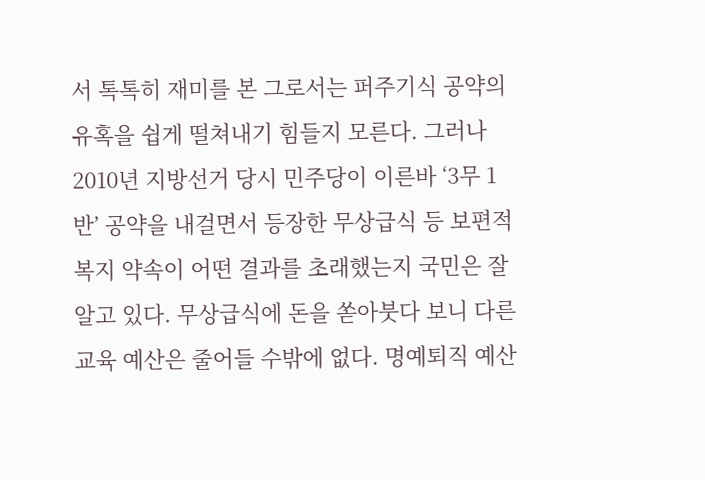서 톡톡히 재미를 본 그로서는 퍼주기식 공약의 유혹을 쉽게 떨쳐내기 힘들지 모른다. 그러나 2010년 지방선거 당시 민주당이 이른바 ‘3무 1반’ 공약을 내걸면서 등장한 무상급식 등 보편적 복지 약속이 어떤 결과를 초래했는지 국민은 잘 알고 있다. 무상급식에 돈을 쏟아붓다 보니 다른 교육 예산은 줄어들 수밖에 없다. 명예퇴직 예산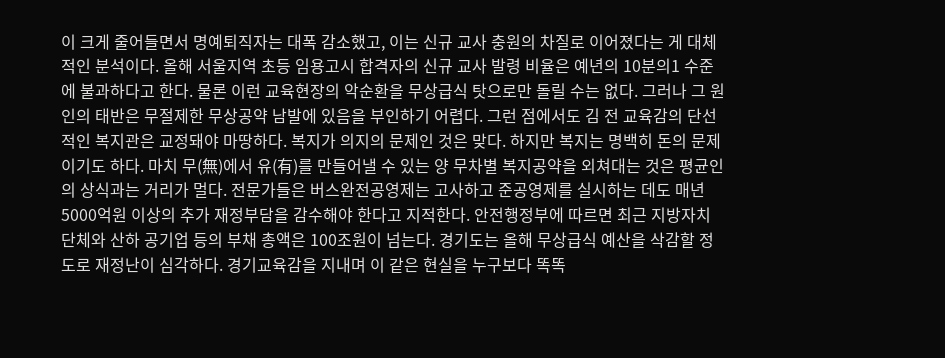이 크게 줄어들면서 명예퇴직자는 대폭 감소했고, 이는 신규 교사 충원의 차질로 이어졌다는 게 대체적인 분석이다. 올해 서울지역 초등 임용고시 합격자의 신규 교사 발령 비율은 예년의 10분의1 수준에 불과하다고 한다. 물론 이런 교육현장의 악순환을 무상급식 탓으로만 돌릴 수는 없다. 그러나 그 원인의 태반은 무절제한 무상공약 남발에 있음을 부인하기 어렵다. 그런 점에서도 김 전 교육감의 단선적인 복지관은 교정돼야 마땅하다. 복지가 의지의 문제인 것은 맞다. 하지만 복지는 명백히 돈의 문제이기도 하다. 마치 무(無)에서 유(有)를 만들어낼 수 있는 양 무차별 복지공약을 외쳐대는 것은 평균인의 상식과는 거리가 멀다. 전문가들은 버스완전공영제는 고사하고 준공영제를 실시하는 데도 매년 5000억원 이상의 추가 재정부담을 감수해야 한다고 지적한다. 안전행정부에 따르면 최근 지방자치단체와 산하 공기업 등의 부채 총액은 100조원이 넘는다. 경기도는 올해 무상급식 예산을 삭감할 정도로 재정난이 심각하다. 경기교육감을 지내며 이 같은 현실을 누구보다 똑똑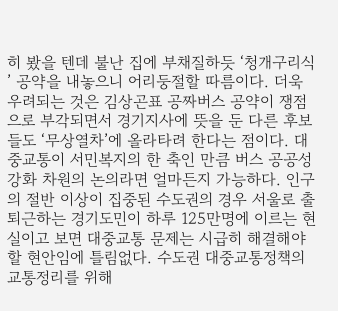히 봤을 텐데 불난 집에 부채질하듯 ‘청개구리식 ’ 공약을 내놓으니 어리둥절할 따름이다. 더욱 우려되는 것은 김상곤표 공짜버스 공약이 쟁점으로 부각되면서 경기지사에 뜻을 둔 다른 후보들도 ‘무상열차’에 올라타려 한다는 점이다. 대중교통이 서민복지의 한 축인 만큼 버스 공공성 강화 차원의 논의라면 얼마든지 가능하다. 인구의 절반 이상이 집중된 수도권의 경우 서울로 출퇴근하는 경기도민이 하루 125만명에 이르는 현실이고 보면 대중교통 문제는 시급히 해결해야 할 현안임에 틀림없다. 수도권 대중교통정책의 교통정리를 위해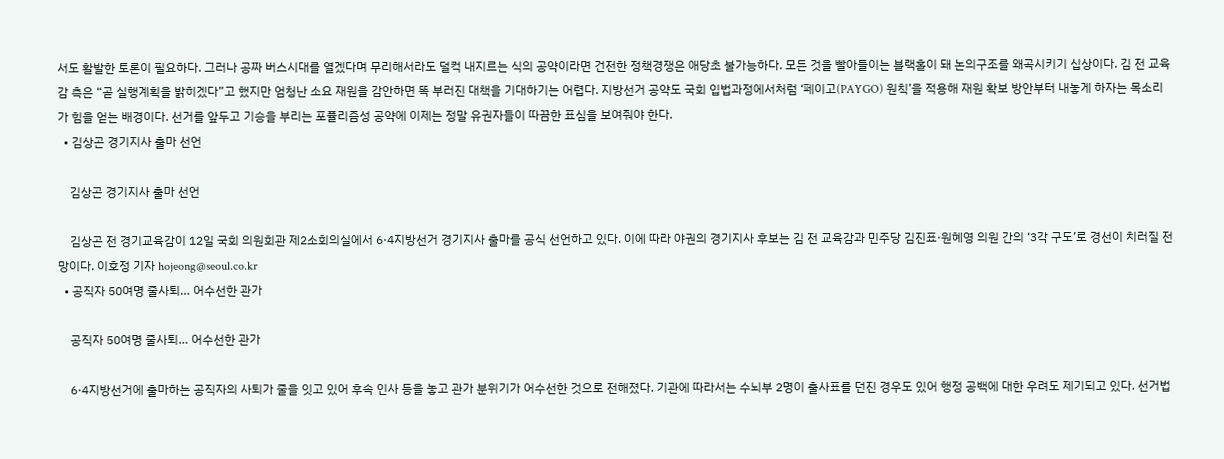서도 활발한 토론이 필요하다. 그러나 공짜 버스시대를 열겠다며 무리해서라도 덜컥 내지르는 식의 공약이라면 건전한 정책경쟁은 애당초 불가능하다. 모든 것을 빨아들이는 블랙홀이 돼 논의구조를 왜곡시키기 십상이다. 김 전 교육감 측은 “곧 실행계획을 밝히겠다”고 했지만 엄청난 소요 재원을 감안하면 똑 부러진 대책을 기대하기는 어렵다. 지방선거 공약도 국회 입법과정에서처럼 ‘페이고(PAYGO) 원칙’을 적용해 재원 확보 방안부터 내놓게 하자는 목소리가 힘을 얻는 배경이다. 선거를 앞두고 기승을 부리는 포퓰리즘성 공약에 이제는 정말 유권자들이 따끔한 표심을 보여줘야 한다.
  • 김상곤 경기지사 출마 선언

    김상곤 경기지사 출마 선언

    김상곤 전 경기교육감이 12일 국회 의원회관 제2소회의실에서 6·4지방선거 경기지사 출마를 공식 선언하고 있다. 이에 따라 야권의 경기지사 후보는 김 전 교육감과 민주당 김진표·원혜영 의원 간의 ‘3각 구도’로 경선이 치러질 전망이다. 이호정 기자 hojeong@seoul.co.kr
  • 공직자 50여명 줄사퇴… 어수선한 관가

    공직자 50여명 줄사퇴… 어수선한 관가

    6·4지방선거에 출마하는 공직자의 사퇴가 줄을 잇고 있어 후속 인사 등을 놓고 관가 분위기가 어수선한 것으로 전해졌다. 기관에 따라서는 수뇌부 2명이 출사표를 던진 경우도 있어 행정 공백에 대한 우려도 제기되고 있다. 선거법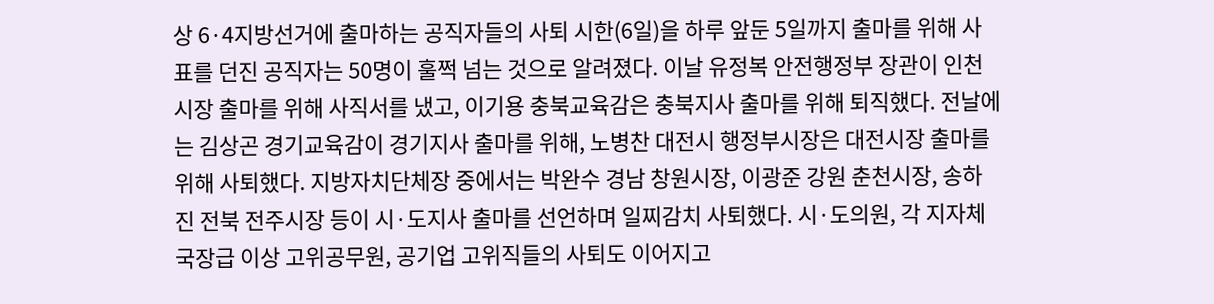상 6·4지방선거에 출마하는 공직자들의 사퇴 시한(6일)을 하루 앞둔 5일까지 출마를 위해 사표를 던진 공직자는 50명이 훌쩍 넘는 것으로 알려졌다. 이날 유정복 안전행정부 장관이 인천시장 출마를 위해 사직서를 냈고, 이기용 충북교육감은 충북지사 출마를 위해 퇴직했다. 전날에는 김상곤 경기교육감이 경기지사 출마를 위해, 노병찬 대전시 행정부시장은 대전시장 출마를 위해 사퇴했다. 지방자치단체장 중에서는 박완수 경남 창원시장, 이광준 강원 춘천시장, 송하진 전북 전주시장 등이 시·도지사 출마를 선언하며 일찌감치 사퇴했다. 시·도의원, 각 지자체 국장급 이상 고위공무원, 공기업 고위직들의 사퇴도 이어지고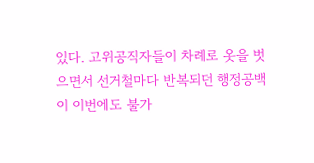있다. 고위공직자들이 차례로 옷을 벗으면서 선거철마다 반복되던 행정공백이 이번에도 불가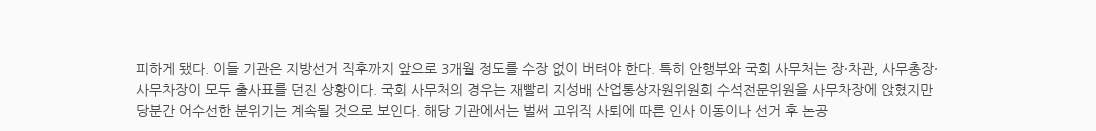피하게 됐다. 이들 기관은 지방선거 직후까지 앞으로 3개월 정도를 수장 없이 버텨야 한다. 특히 안행부와 국회 사무처는 장·차관, 사무총장·사무차장이 모두 출사표를 던진 상황이다. 국회 사무처의 경우는 재빨리 지성배 산업통상자원위원회 수석전문위원을 사무차장에 앉혔지만 당분간 어수선한 분위기는 계속될 것으로 보인다. 해당 기관에서는 벌써 고위직 사퇴에 따른 인사 이동이나 선거 후 논공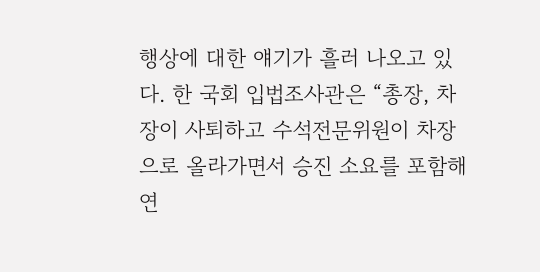행상에 대한 얘기가 흘러 나오고 있다. 한 국회 입법조사관은 “총장, 차장이 사퇴하고 수석전문위원이 차장으로 올라가면서 승진 소요를 포함해 연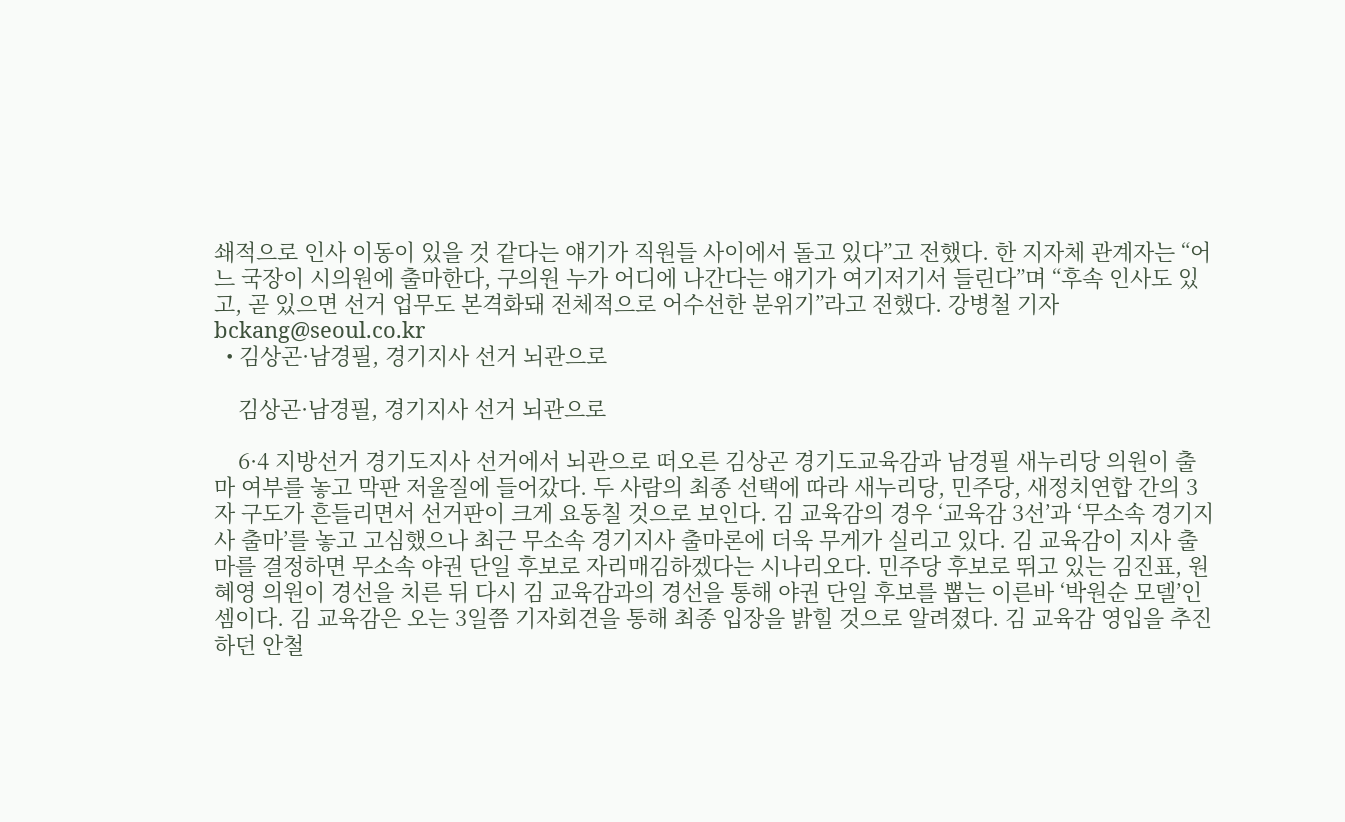쇄적으로 인사 이동이 있을 것 같다는 얘기가 직원들 사이에서 돌고 있다”고 전했다. 한 지자체 관계자는 “어느 국장이 시의원에 출마한다, 구의원 누가 어디에 나간다는 얘기가 여기저기서 들린다”며 “후속 인사도 있고, 곧 있으면 선거 업무도 본격화돼 전체적으로 어수선한 분위기”라고 전했다. 강병철 기자 bckang@seoul.co.kr
  • 김상곤·남경필, 경기지사 선거 뇌관으로

    김상곤·남경필, 경기지사 선거 뇌관으로

    6·4 지방선거 경기도지사 선거에서 뇌관으로 떠오른 김상곤 경기도교육감과 남경필 새누리당 의원이 출마 여부를 놓고 막판 저울질에 들어갔다. 두 사람의 최종 선택에 따라 새누리당, 민주당, 새정치연합 간의 3자 구도가 흔들리면서 선거판이 크게 요동칠 것으로 보인다. 김 교육감의 경우 ‘교육감 3선’과 ‘무소속 경기지사 출마’를 놓고 고심했으나 최근 무소속 경기지사 출마론에 더욱 무게가 실리고 있다. 김 교육감이 지사 출마를 결정하면 무소속 야권 단일 후보로 자리매김하겠다는 시나리오다. 민주당 후보로 뛰고 있는 김진표, 원혜영 의원이 경선을 치른 뒤 다시 김 교육감과의 경선을 통해 야권 단일 후보를 뽑는 이른바 ‘박원순 모델’인 셈이다. 김 교육감은 오는 3일쯤 기자회견을 통해 최종 입장을 밝힐 것으로 알려졌다. 김 교육감 영입을 추진하던 안철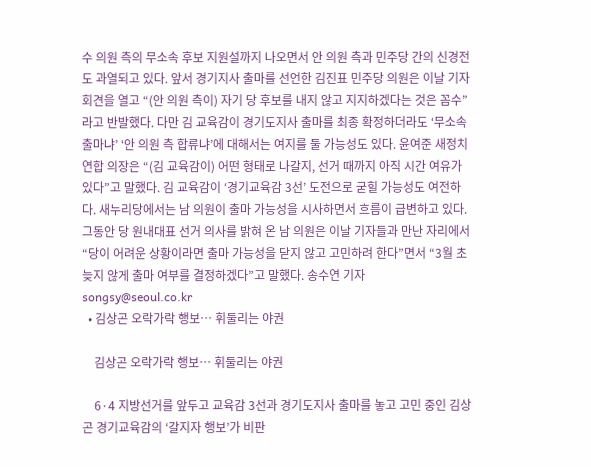수 의원 측의 무소속 후보 지원설까지 나오면서 안 의원 측과 민주당 간의 신경전도 과열되고 있다. 앞서 경기지사 출마를 선언한 김진표 민주당 의원은 이날 기자회견을 열고 “(안 의원 측이) 자기 당 후보를 내지 않고 지지하겠다는 것은 꼼수”라고 반발했다. 다만 김 교육감이 경기도지사 출마를 최종 확정하더라도 ‘무소속 출마냐’ ‘안 의원 측 합류냐’에 대해서는 여지를 둘 가능성도 있다. 윤여준 새정치연합 의장은 “(김 교육감이) 어떤 형태로 나갈지, 선거 때까지 아직 시간 여유가 있다”고 말했다. 김 교육감이 ‘경기교육감 3선’ 도전으로 굳힐 가능성도 여전하다. 새누리당에서는 남 의원이 출마 가능성을 시사하면서 흐름이 급변하고 있다. 그동안 당 원내대표 선거 의사를 밝혀 온 남 의원은 이날 기자들과 만난 자리에서 “당이 어려운 상황이라면 출마 가능성을 닫지 않고 고민하려 한다”면서 “3월 초 늦지 않게 출마 여부를 결정하겠다”고 말했다. 송수연 기자 songsy@seoul.co.kr
  • 김상곤 오락가락 행보… 휘둘리는 야권

    김상곤 오락가락 행보… 휘둘리는 야권

    6·4 지방선거를 앞두고 교육감 3선과 경기도지사 출마를 놓고 고민 중인 김상곤 경기교육감의 ‘갈지자 행보’가 비판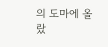의 도마에 올랐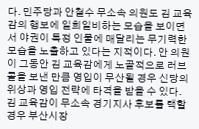다. 민주당과 안철수 무소속 의원도 김 교육감의 행보에 일희일비하는 모습을 보이면서 야권이 특정 인물에 매달리는 무기력한 모습을 노출하고 있다는 지적이다. 안 의원이 그동안 김 교육감에게 노골적으로 러브콜을 보낸 만큼 영입이 무산될 경우 신당의 위상과 영입 전략에 타격을 받을 수 있다. 김 교육감이 무소속 경기지사 후보를 택할 경우 부산시장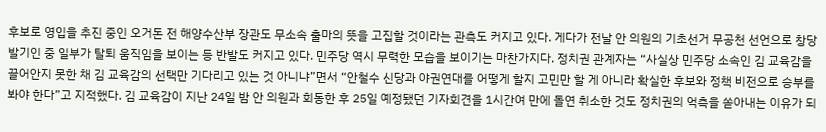후보로 영입을 추진 중인 오거돈 전 해양수산부 장관도 무소속 출마의 뜻을 고집할 것이라는 관측도 커지고 있다. 게다가 전날 안 의원의 기초선거 무공천 선언으로 창당 발기인 중 일부가 탈퇴 움직임을 보이는 등 반발도 커지고 있다. 민주당 역시 무력한 모습을 보이기는 마찬가지다. 정치권 관계자는 “사실상 민주당 소속인 김 교육감을 끌어안지 못한 채 김 교육감의 선택만 기다리고 있는 것 아니냐”면서 “안철수 신당과 야권연대를 어떻게 할지 고민만 할 게 아니라 확실한 후보와 정책 비전으로 승부를 봐야 한다”고 지적했다. 김 교육감이 지난 24일 밤 안 의원과 회동한 후 25일 예정됐던 기자회견을 1시간여 만에 돌연 취소한 것도 정치권의 억측을 쏟아내는 이유가 되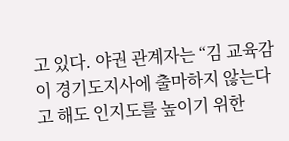고 있다. 야권 관계자는 “김 교육감이 경기도지사에 출마하지 않는다고 해도 인지도를 높이기 위한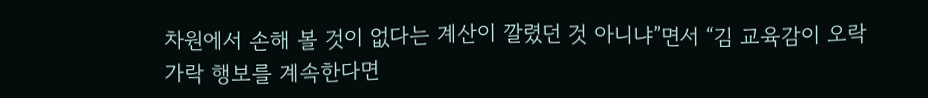차원에서 손해 볼 것이 없다는 계산이 깔렸던 것 아니냐”면서 “김 교육감이 오락가락 행보를 계속한다면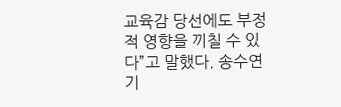교육감 당선에도 부정적 영향을 끼칠 수 있다”고 말했다. 송수연 기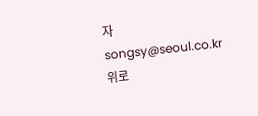자 songsy@seoul.co.kr
위로